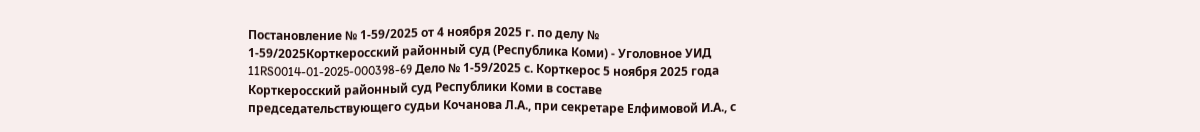Постановление № 1-59/2025 от 4 ноября 2025 г. по делу № 1-59/2025Корткеросский районный суд (Республика Коми) - Уголовное УИД 11RS0014-01-2025-000398-69 Дело № 1-59/2025 с. Корткерос 5 ноября 2025 года Корткеросский районный суд Республики Коми в составе председательствующего судьи Кочанова Л.А., при секретаре Елфимовой И.А., с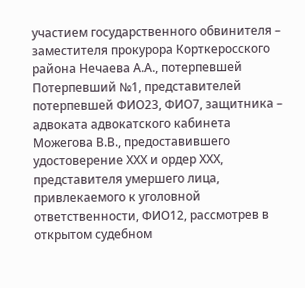участием государственного обвинителя – заместителя прокурора Корткеросского района Нечаева А.А., потерпевшей Потерпевший №1, представителей потерпевшей ФИО23, ФИО7, защитника – адвоката адвокатского кабинета Можегова В.В., предоставившего удостоверение ХХХ и ордер ХХХ, представителя умершего лица, привлекаемого к уголовной ответственности, ФИО12, рассмотрев в открытом судебном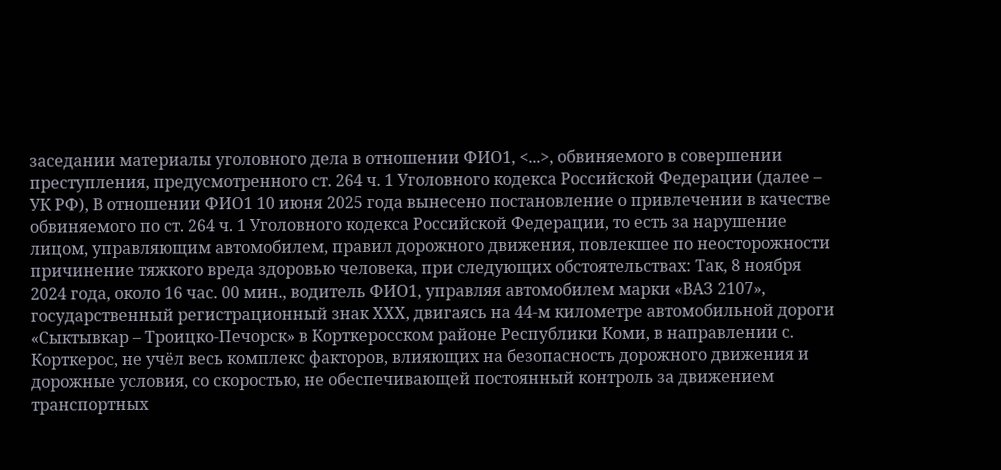заседании материалы уголовного дела в отношении ФИО1, <...>, обвиняемого в совершении преступления, предусмотренного ст. 264 ч. 1 Уголовного кодекса Российской Федерации (далее – УК РФ), В отношении ФИО1 10 июня 2025 года вынесено постановление о привлечении в качестве обвиняемого по ст. 264 ч. 1 Уголовного кодекса Российской Федерации, то есть за нарушение лицом, управляющим автомобилем, правил дорожного движения, повлекшее по неосторожности причинение тяжкого вреда здоровью человека, при следующих обстоятельствах: Так, 8 ноября 2024 года, около 16 час. 00 мин., водитель ФИО1, управляя автомобилем марки «ВАЗ 2107», государственный регистрационный знак ХХХ, двигаясь на 44-м километре автомобильной дороги «Сыктывкар – Троицко-Печорск» в Корткеросском районе Республики Коми, в направлении с. Корткерос, не учёл весь комплекс факторов, влияющих на безопасность дорожного движения и дорожные условия, со скоростью, не обеспечивающей постоянный контроль за движением транспортных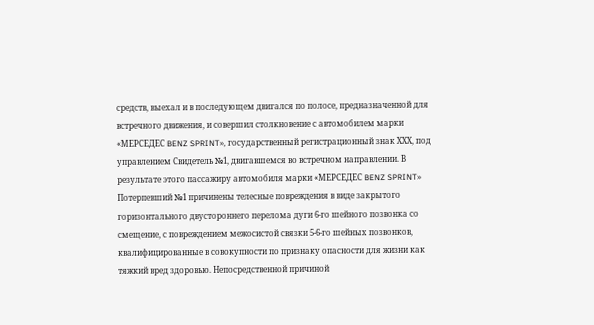средств, выехал и в последующем двигался по полосе, предназначенной для встречного движения, и совершил столкновение с автомобилем марки «МЕРСЕДЕС BENZ SPRINT», государственный регистрационный знак ХХХ, под управлением Свидетель №1, двигавшемся во встречном направлении. В результате этого пассажиру автомобиля марки «МЕРСЕДЕС BENZ SPRINT» Потерпевший №1 причинены телесные повреждения в виде закрытого горизонтального двустороннего перелома дуги 6-го шейного позвонка со смещение, с повреждением межосистой связки 5-6-го шейных позвонков, квалифицированные в совокупности по признаку опасности для жизни как тяжкий вред здоровью. Непосредственной причиной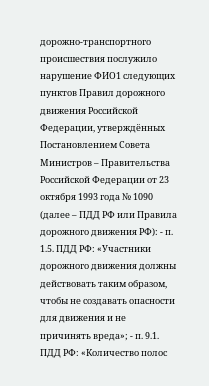дорожно-транспортного происшествия послужило нарушение ФИО1 следующих пунктов Правил дорожного движения Российской Федерации, утверждённых Постановлением Совета Министров – Правительства Российской Федерации от 23 октября 1993 года № 1090 (далее – ПДД РФ или Правила дорожного движения РФ): - п. 1.5. ПДД РФ: «Участники дорожного движения должны действовать таким образом, чтобы не создавать опасности для движения и не причинять вреда»; - п. 9.1. ПДД РФ: «Количество полос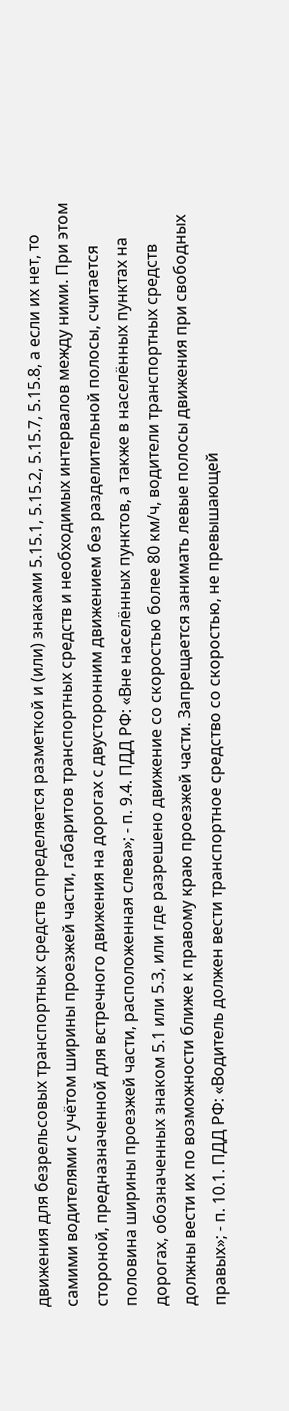движения для безрельсовых транспортных средств определяется разметкой и (или) знаками 5.15.1, 5.15.2, 5.15.7, 5.15.8, а если их нет, то самими водителями с учётом ширины проезжей части, габаритов транспортных средств и необходимых интервалов между ними. При этом стороной, предназначенной для встречного движения на дорогах с двусторонним движением без разделительной полосы, считается половина ширины проезжей части, расположенная слева»; - п. 9.4. ПДД РФ: «Вне населённых пунктов, а также в населённых пунктах на дорогах, обозначенных знаком 5.1 или 5.3, или где разрешено движение со скоростью более 80 км/ч, водители транспортных средств должны вести их по возможности ближе к правому краю проезжей части. Запрещается занимать левые полосы движения при свободных правых»; - п. 10.1. ПДД РФ: «Водитель должен вести транспортное средство со скоростью, не превышающей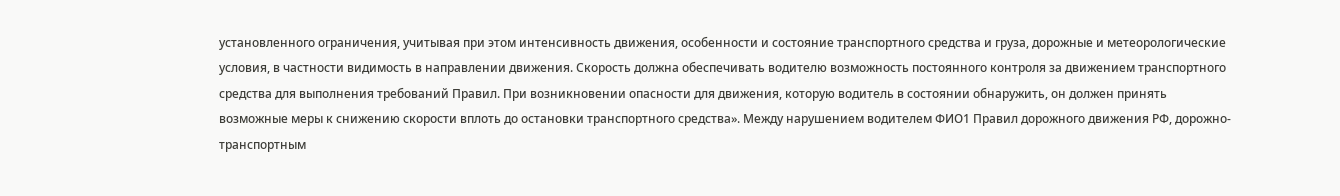установленного ограничения, учитывая при этом интенсивность движения, особенности и состояние транспортного средства и груза, дорожные и метеорологические условия, в частности видимость в направлении движения. Скорость должна обеспечивать водителю возможность постоянного контроля за движением транспортного средства для выполнения требований Правил. При возникновении опасности для движения, которую водитель в состоянии обнаружить, он должен принять возможные меры к снижению скорости вплоть до остановки транспортного средства». Между нарушением водителем ФИО1 Правил дорожного движения РФ, дорожно-транспортным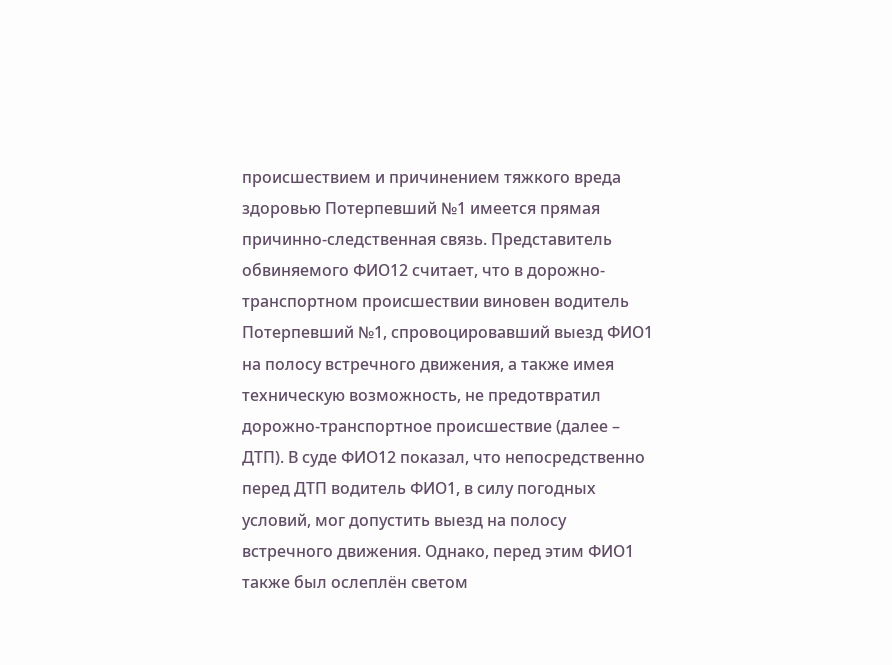происшествием и причинением тяжкого вреда здоровью Потерпевший №1 имеется прямая причинно-следственная связь. Представитель обвиняемого ФИО12 считает, что в дорожно-транспортном происшествии виновен водитель Потерпевший №1, спровоцировавший выезд ФИО1 на полосу встречного движения, а также имея техническую возможность, не предотвратил дорожно-транспортное происшествие (далее – ДТП). В суде ФИО12 показал, что непосредственно перед ДТП водитель ФИО1, в силу погодных условий, мог допустить выезд на полосу встречного движения. Однако, перед этим ФИО1 также был ослеплён светом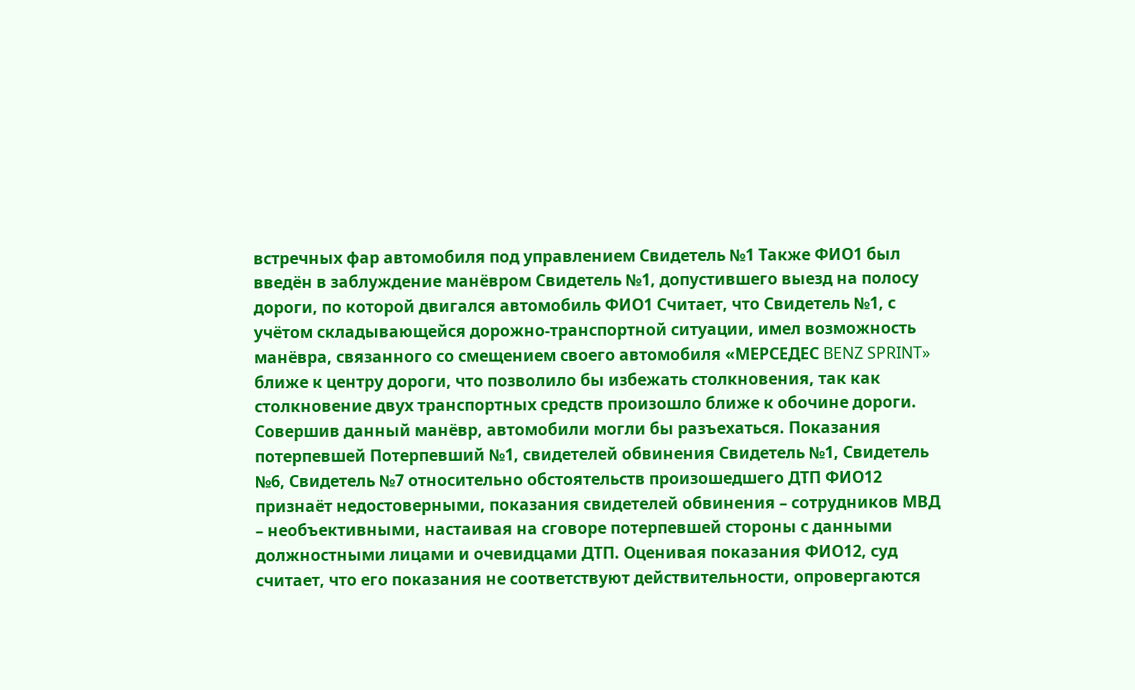встречных фар автомобиля под управлением Свидетель №1 Также ФИО1 был введён в заблуждение манёвром Свидетель №1, допустившего выезд на полосу дороги, по которой двигался автомобиль ФИО1 Считает, что Свидетель №1, с учётом складывающейся дорожно-транспортной ситуации, имел возможность манёвра, связанного со смещением своего автомобиля «МЕРСЕДЕС BENZ SPRINT» ближе к центру дороги, что позволило бы избежать столкновения, так как столкновение двух транспортных средств произошло ближе к обочине дороги. Совершив данный манёвр, автомобили могли бы разъехаться. Показания потерпевшей Потерпевший №1, свидетелей обвинения Свидетель №1, Свидетель №6, Свидетель №7 относительно обстоятельств произошедшего ДТП ФИО12 признаёт недостоверными, показания свидетелей обвинения – сотрудников МВД – необъективными, настаивая на сговоре потерпевшей стороны с данными должностными лицами и очевидцами ДТП. Оценивая показания ФИО12, суд считает, что его показания не соответствуют действительности, опровергаются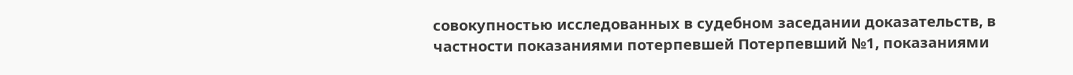совокупностью исследованных в судебном заседании доказательств, в частности показаниями потерпевшей Потерпевший №1, показаниями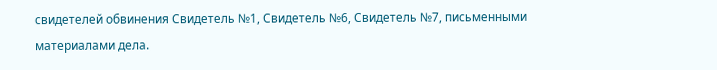свидетелей обвинения Свидетель №1, Свидетель №6, Свидетель №7, письменными материалами дела.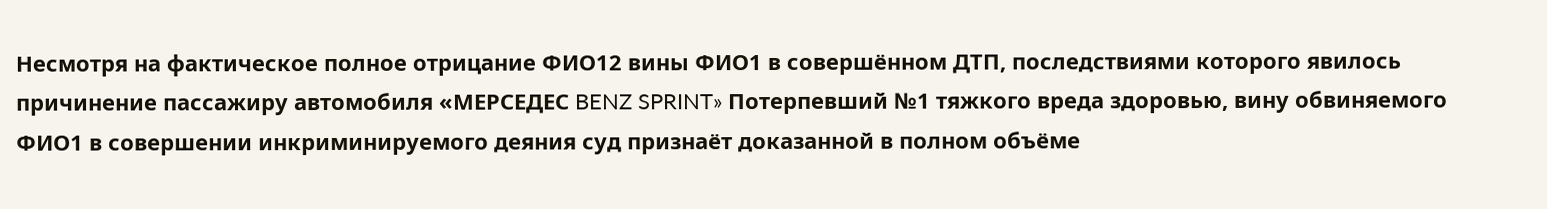Несмотря на фактическое полное отрицание ФИО12 вины ФИО1 в совершённом ДТП, последствиями которого явилось причинение пассажиру автомобиля «МЕРСЕДЕС BENZ SPRINT» Потерпевший №1 тяжкого вреда здоровью, вину обвиняемого ФИО1 в совершении инкриминируемого деяния суд признаёт доказанной в полном объёме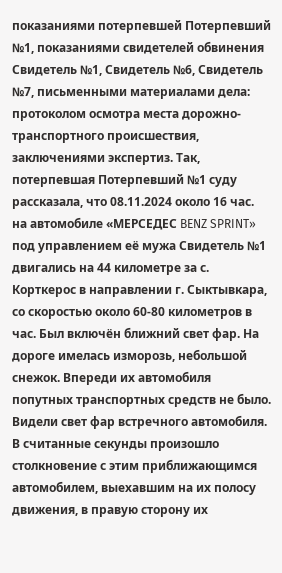показаниями потерпевшей Потерпевший №1, показаниями свидетелей обвинения Свидетель №1, Свидетель №6, Свидетель №7, письменными материалами дела: протоколом осмотра места дорожно-транспортного происшествия, заключениями экспертиз. Так, потерпевшая Потерпевший №1 суду рассказала, что 08.11.2024 около 16 час. на автомобиле «МЕРСЕДЕС BENZ SPRINT» под управлением её мужа Свидетель №1 двигались на 44 километре за с. Корткерос в направлении г. Сыктывкара, со скоростью около 60-80 километров в час. Был включён ближний свет фар. На дороге имелась изморозь, небольшой снежок. Впереди их автомобиля попутных транспортных средств не было. Видели свет фар встречного автомобиля. В считанные секунды произошло столкновение с этим приближающимся автомобилем, выехавшим на их полосу движения, в правую сторону их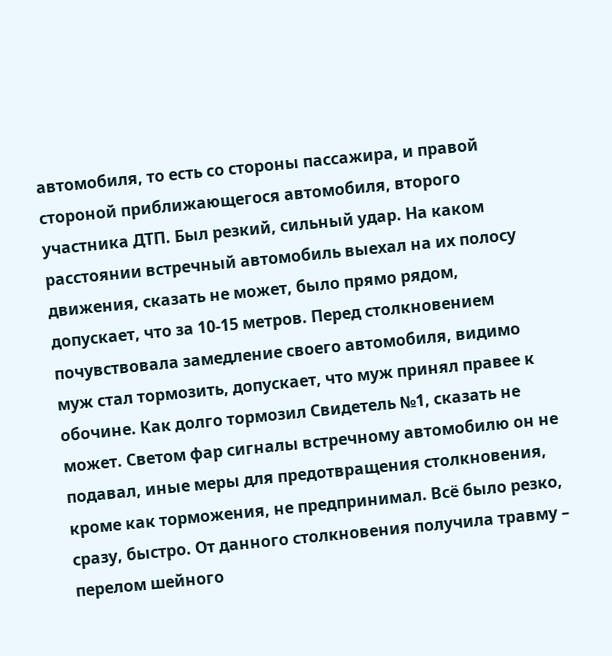автомобиля, то есть со стороны пассажира, и правой стороной приближающегося автомобиля, второго участника ДТП. Был резкий, сильный удар. На каком расстоянии встречный автомобиль выехал на их полосу движения, сказать не может, было прямо рядом, допускает, что за 10-15 метров. Перед столкновением почувствовала замедление своего автомобиля, видимо муж стал тормозить, допускает, что муж принял правее к обочине. Как долго тормозил Свидетель №1, сказать не может. Светом фар сигналы встречному автомобилю он не подавал, иные меры для предотвращения столкновения, кроме как торможения, не предпринимал. Всё было резко, сразу, быстро. От данного столкновения получила травму – перелом шейного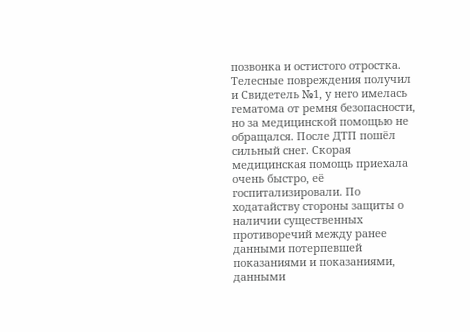позвонка и остистого отростка. Телесные повреждения получил и Свидетель №1, у него имелась гематома от ремня безопасности, но за медицинской помощью не обращался. После ДТП пошёл сильный снег. Скорая медицинская помощь приехала очень быстро, её госпитализировали. По ходатайству стороны защиты о наличии существенных противоречий между ранее данными потерпевшей показаниями и показаниями, данными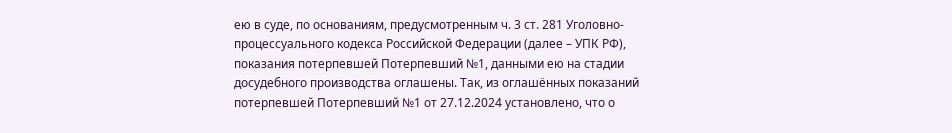ею в суде, по основаниям, предусмотренным ч. 3 ст. 281 Уголовно-процессуального кодекса Российской Федерации (далее – УПК РФ), показания потерпевшей Потерпевший №1, данными ею на стадии досудебного производства оглашены. Так, из оглашённых показаний потерпевшей Потерпевший №1 от 27.12.2024 установлено, что о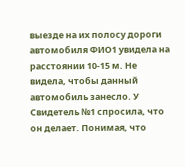выезде на их полосу дороги автомобиля ФИО1 увидела на расстоянии 10-15 м. Не видела, чтобы данный автомобиль занесло. У Свидетель №1 спросила, что он делает. Понимая, что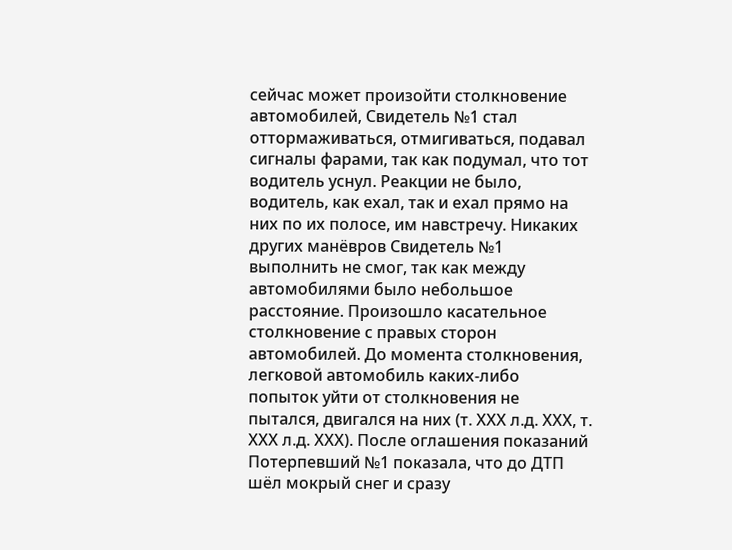сейчас может произойти столкновение автомобилей, Свидетель №1 стал оттормаживаться, отмигиваться, подавал сигналы фарами, так как подумал, что тот водитель уснул. Реакции не было, водитель, как ехал, так и ехал прямо на них по их полосе, им навстречу. Никаких других манёвров Свидетель №1 выполнить не смог, так как между автомобилями было небольшое расстояние. Произошло касательное столкновение с правых сторон автомобилей. До момента столкновения, легковой автомобиль каких-либо попыток уйти от столкновения не пытался, двигался на них (т. ХХХ л.д. ХХХ, т. ХХХ л.д. ХХХ). После оглашения показаний Потерпевший №1 показала, что до ДТП шёл мокрый снег и сразу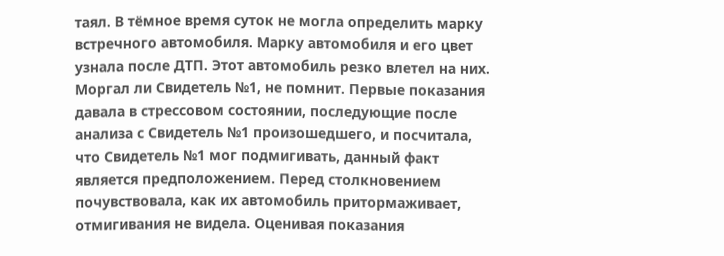таял. В тёмное время суток не могла определить марку встречного автомобиля. Марку автомобиля и его цвет узнала после ДТП. Этот автомобиль резко влетел на них. Моргал ли Свидетель №1, не помнит. Первые показания давала в стрессовом состоянии, последующие после анализа с Свидетель №1 произошедшего, и посчитала, что Свидетель №1 мог подмигивать, данный факт является предположением. Перед столкновением почувствовала, как их автомобиль притормаживает, отмигивания не видела. Оценивая показания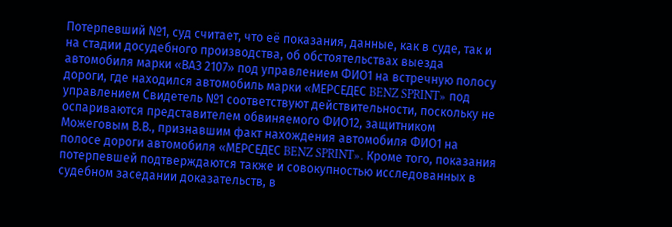Потерпевший №1, суд считает, что её показания, данные, как в суде, так и на стадии досудебного производства, об обстоятельствах выезда автомобиля марки «ВАЗ 2107» под управлением ФИО1 на встречную полосу дороги, где находился автомобиль марки «МЕРСЕДЕС BENZ SPRINT» под управлением Свидетель №1 соответствуют действительности, поскольку не оспариваются представителем обвиняемого ФИО12, защитником Можеговым В.В., признавшим факт нахождения автомобиля ФИО1 на полосе дороги автомобиля «МЕРСЕДЕС BENZ SPRINT». Кроме того, показания потерпевшей подтверждаются также и совокупностью исследованных в судебном заседании доказательств, в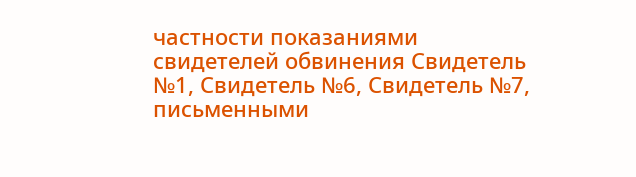частности показаниями свидетелей обвинения Свидетель №1, Свидетель №6, Свидетель №7, письменными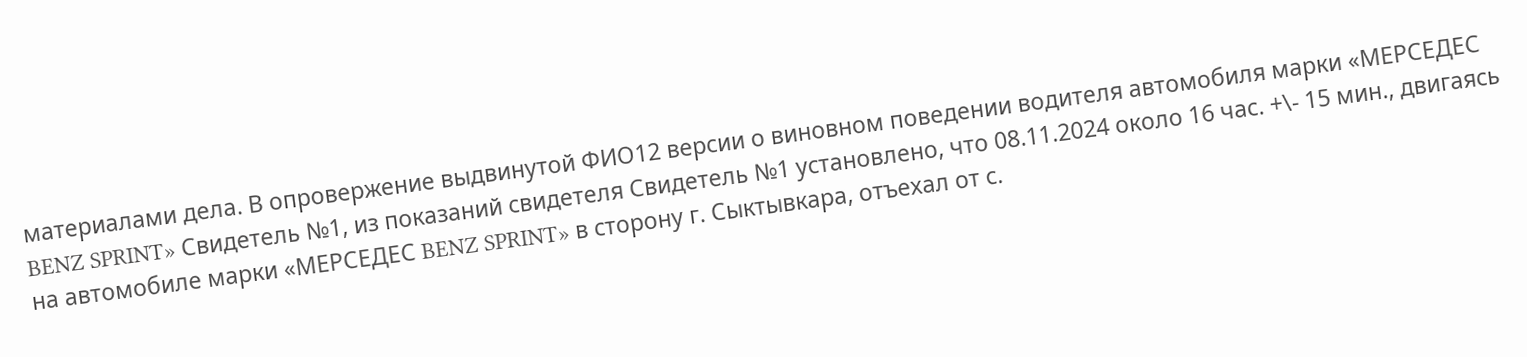материалами дела. В опровержение выдвинутой ФИО12 версии о виновном поведении водителя автомобиля марки «МЕРСЕДЕС BENZ SPRINT» Свидетель №1, из показаний свидетеля Свидетель №1 установлено, что 08.11.2024 около 16 час. +\- 15 мин., двигаясь на автомобиле марки «МЕРСЕДЕС BENZ SPRINT» в сторону г. Сыктывкара, отъехал от с.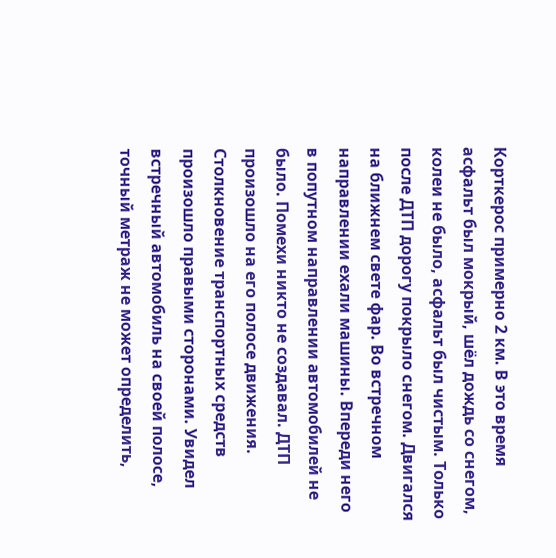Корткерос примерно 2 км. В это время асфальт был мокрый, шёл дождь со снегом, колеи не было, асфальт был чистым. Только после ДТП дорогу покрыло снегом. Двигался на ближнем свете фар. Во встречном направлении ехали машины. Впереди него в попутном направлении автомобилей не было. Помехи никто не создавал. ДТП произошло на его полосе движения. Столкновение транспортных средств произошло правыми сторонами. Увидел встречный автомобиль на своей полосе, точный метраж не может определить,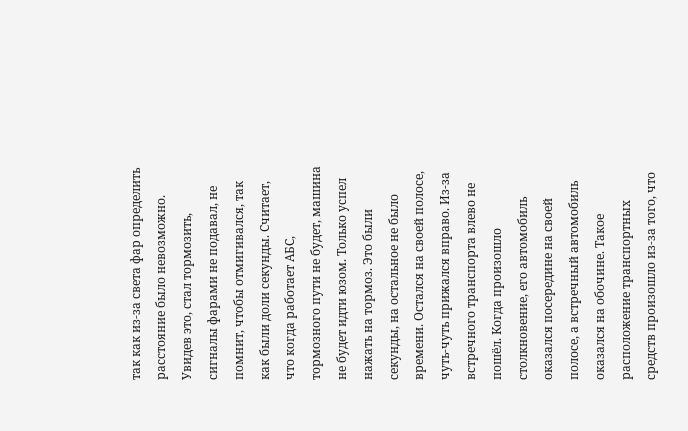так как из-за света фар определить расстояние было невозможно. Увидев это, стал тормозить, сигналы фарами не подавал, не помнит, чтобы отмигивался, так как были доли секунды. Считает, что когда работает АБС, тормозного пути не будет, машина не будет идти юзом. Только успел нажать на тормоз. Это были секунды, на остальное не было времени. Остался на своей полосе, чуть-чуть прижался вправо. Из-за встречного транспорта влево не пошёл. Когда произошло столкновение, его автомобиль оказался посередине на своей полосе, а встречный автомобиль оказался на обочине. Такое расположение транспортных средств произошло из-за того, что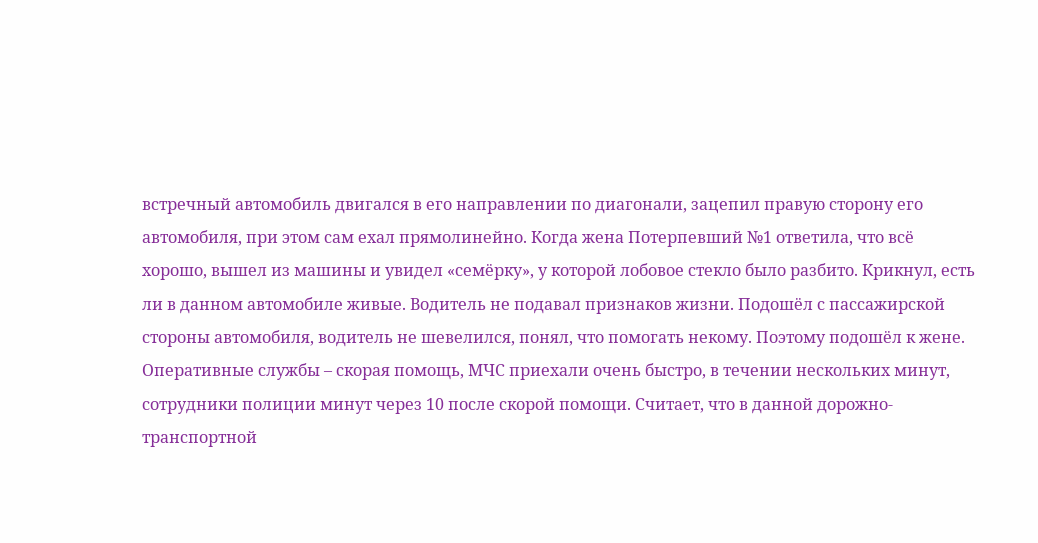встречный автомобиль двигался в его направлении по диагонали, зацепил правую сторону его автомобиля, при этом сам ехал прямолинейно. Когда жена Потерпевший №1 ответила, что всё хорошо, вышел из машины и увидел «семёрку», у которой лобовое стекло было разбито. Крикнул, есть ли в данном автомобиле живые. Водитель не подавал признаков жизни. Подошёл с пассажирской стороны автомобиля, водитель не шевелился, понял, что помогать некому. Поэтому подошёл к жене. Оперативные службы – скорая помощь, МЧС приехали очень быстро, в течении нескольких минут, сотрудники полиции минут через 10 после скорой помощи. Считает, что в данной дорожно-транспортной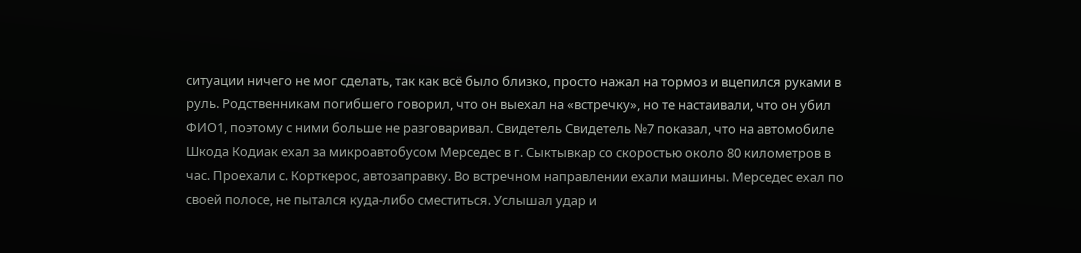ситуации ничего не мог сделать, так как всё было близко, просто нажал на тормоз и вцепился руками в руль. Родственникам погибшего говорил, что он выехал на «встречку», но те настаивали, что он убил ФИО1, поэтому с ними больше не разговаривал. Свидетель Свидетель №7 показал, что на автомобиле Шкода Кодиак ехал за микроавтобусом Мерседес в г. Сыктывкар со скоростью около 80 километров в час. Проехали с. Корткерос, автозаправку. Во встречном направлении ехали машины. Мерседес ехал по своей полосе, не пытался куда-либо сместиться. Услышал удар и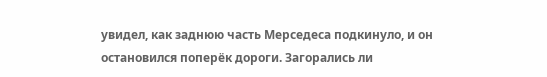увидел, как заднюю часть Мерседеса подкинуло, и он остановился поперёк дороги. Загорались ли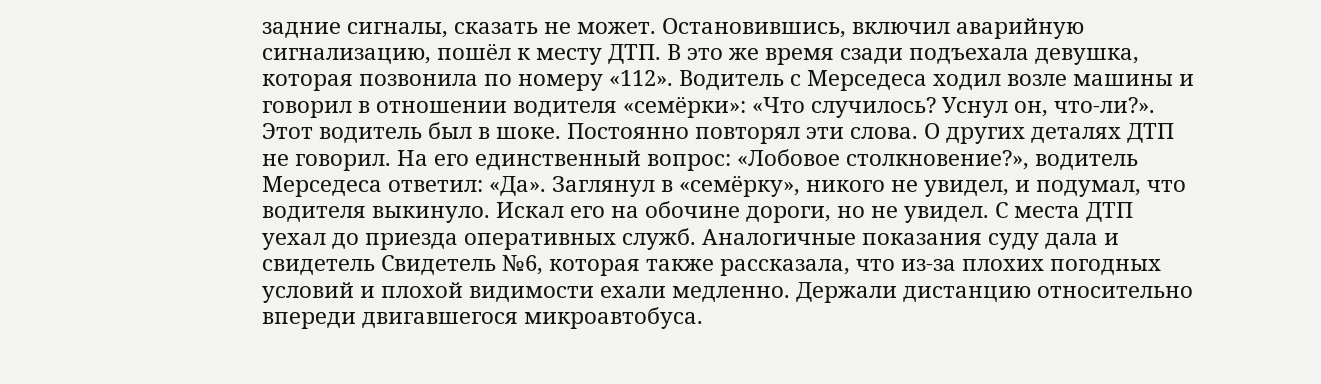задние сигналы, сказать не может. Остановившись, включил аварийную сигнализацию, пошёл к месту ДТП. В это же время сзади подъехала девушка, которая позвонила по номеру «112». Водитель с Мерседеса ходил возле машины и говорил в отношении водителя «семёрки»: «Что случилось? Уснул он, что-ли?». Этот водитель был в шоке. Постоянно повторял эти слова. О других деталях ДТП не говорил. На его единственный вопрос: «Лобовое столкновение?», водитель Мерседеса ответил: «Да». Заглянул в «семёрку», никого не увидел, и подумал, что водителя выкинуло. Искал его на обочине дороги, но не увидел. С места ДТП уехал до приезда оперативных служб. Аналогичные показания суду дала и свидетель Свидетель №6, которая также рассказала, что из-за плохих погодных условий и плохой видимости ехали медленно. Держали дистанцию относительно впереди двигавшегося микроавтобуса.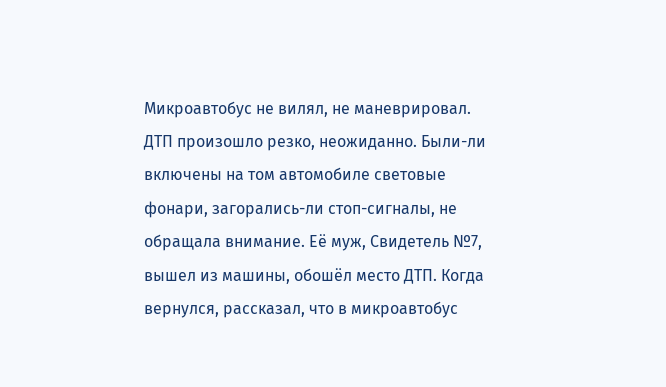Микроавтобус не вилял, не маневрировал. ДТП произошло резко, неожиданно. Были-ли включены на том автомобиле световые фонари, загорались-ли стоп-сигналы, не обращала внимание. Её муж, Свидетель №7, вышел из машины, обошёл место ДТП. Когда вернулся, рассказал, что в микроавтобус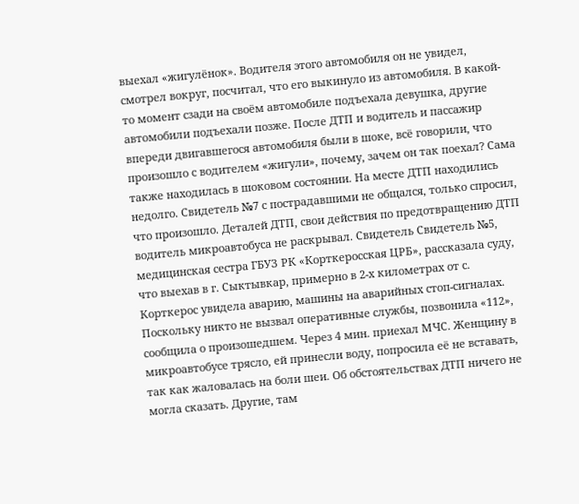выехал «жигулёнок». Водителя этого автомобиля он не увидел, смотрел вокруг, посчитал, что его выкинуло из автомобиля. В какой-то момент сзади на своём автомобиле подъехала девушка, другие автомобили подъехали позже. После ДТП и водитель и пассажир впереди двигавшегося автомобиля были в шоке, всё говорили, что произошло с водителем «жигули», почему, зачем он так поехал? Сама также находилась в шоковом состоянии. На месте ДТП находились недолго. Свидетель №7 с пострадавшими не общался, только спросил, что произошло. Деталей ДТП, свои действия по предотвращению ДТП водитель микроавтобуса не раскрывал. Свидетель Свидетель №5, медицинская сестра ГБУЗ РК «Корткеросская ЦРБ», рассказала суду, что выехав в г. Сыктывкар, примерно в 2-х километрах от с. Корткерос увидела аварию, машины на аварийных стоп-сигналах. Поскольку никто не вызвал оперативные службы, позвонила «112», сообщила о произошедшем. Через 4 мин. приехал МЧС. Женщину в микроавтобусе трясло, ей принесли воду, попросила её не вставать, так как жаловалась на боли шеи. Об обстоятельствах ДТП ничего не могла сказать. Другие, там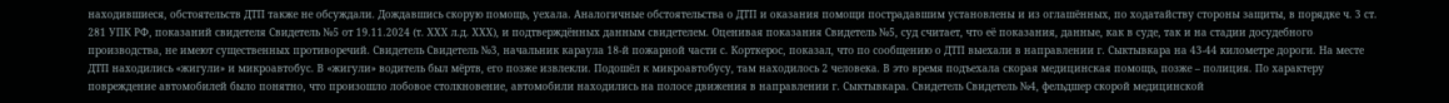находившиеся, обстоятельств ДТП также не обсуждали. Дождавшись скорую помощь, уехала. Аналогичные обстоятельства о ДТП и оказания помощи пострадавшим установлены и из оглашённых, по ходатайству стороны защиты, в порядке ч. 3 ст. 281 УПК РФ, показаний свидетеля Свидетель №5 от 19.11.2024 (т. ХХХ л.д. ХХХ), и подтверждённых данным свидетелем. Оценивая показания Свидетель №5, суд считает, что её показания, данные, как в суде, так и на стадии досудебного производства, не имеют существенных противоречий. Свидетель Свидетель №3, начальник караула 18-й пожарной части с. Корткерос, показал, что по сообщению о ДТП выехали в направлении г. Сыктывкара на 43-44 километре дороги. На месте ДТП находились «жигули» и микроавтобус. В «жигули» водитель был мёртв, его позже извлекли. Подошёл к микроавтобусу, там находилось 2 человека. В это время подъехала скорая медицинская помощь, позже – полиция. По характеру повреждение автомобилей было понятно, что произошло лобовое столкновение, автомобили находились на полосе движения в направлении г. Сыктывкара. Свидетель Свидетель №4, фельдшер скорой медицинской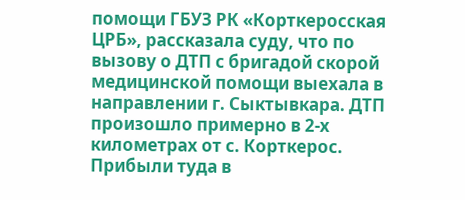помощи ГБУЗ РК «Корткеросская ЦРБ», рассказала суду, что по вызову о ДТП с бригадой скорой медицинской помощи выехала в направлении г. Сыктывкара. ДТП произошло примерно в 2-х километрах от с. Корткерос. Прибыли туда в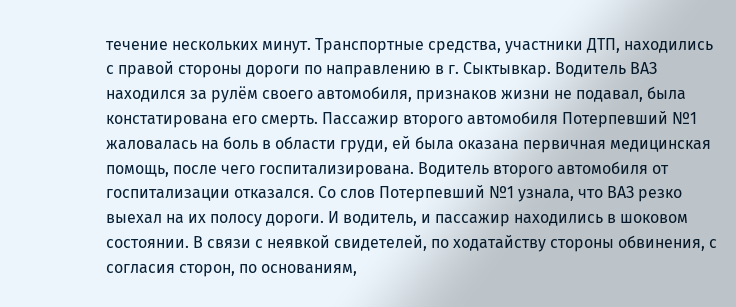течение нескольких минут. Транспортные средства, участники ДТП, находились с правой стороны дороги по направлению в г. Сыктывкар. Водитель ВАЗ находился за рулём своего автомобиля, признаков жизни не подавал, была констатирована его смерть. Пассажир второго автомобиля Потерпевший №1 жаловалась на боль в области груди, ей была оказана первичная медицинская помощь, после чего госпитализирована. Водитель второго автомобиля от госпитализации отказался. Со слов Потерпевший №1 узнала, что ВАЗ резко выехал на их полосу дороги. И водитель, и пассажир находились в шоковом состоянии. В связи с неявкой свидетелей, по ходатайству стороны обвинения, с согласия сторон, по основаниям,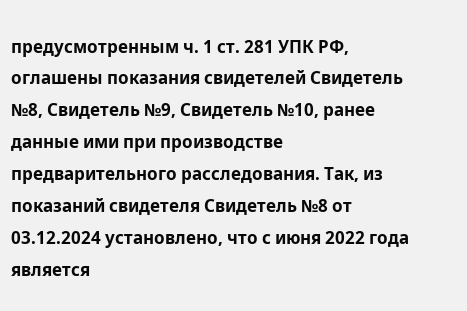предусмотренным ч. 1 ст. 281 УПК РФ, оглашены показания свидетелей Свидетель №8, Свидетель №9, Свидетель №10, ранее данные ими при производстве предварительного расследования. Так, из показаний свидетеля Свидетель №8 от 03.12.2024 установлено, что с июня 2022 года является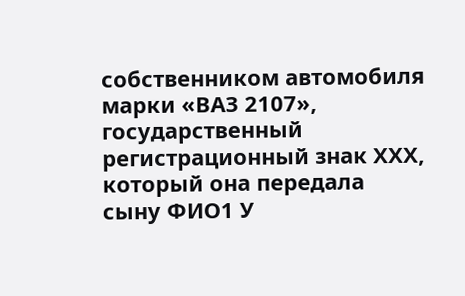собственником автомобиля марки «ВАЗ 2107», государственный регистрационный знак ХХХ, который она передала сыну ФИО1 У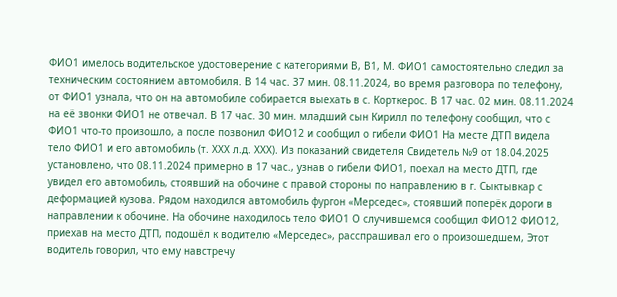ФИО1 имелось водительское удостоверение с категориями В, В1, М. ФИО1 самостоятельно следил за техническим состоянием автомобиля. В 14 час. 37 мин. 08.11.2024, во время разговора по телефону, от ФИО1 узнала, что он на автомобиле собирается выехать в с. Корткерос. В 17 час. 02 мин. 08.11.2024 на её звонки ФИО1 не отвечал. В 17 час. 30 мин. младший сын Кирилл по телефону сообщил, что с ФИО1 что-то произошло, а после позвонил ФИО12 и сообщил о гибели ФИО1 На месте ДТП видела тело ФИО1 и его автомобиль (т. ХХХ л.д. ХХХ). Из показаний свидетеля Свидетель №9 от 18.04.2025 установлено, что 08.11.2024 примерно в 17 час., узнав о гибели ФИО1, поехал на место ДТП, где увидел его автомобиль, стоявший на обочине с правой стороны по направлению в г. Сыктывкар с деформацией кузова. Рядом находился автомобиль фургон «Мерседес», стоявший поперёк дороги в направлении к обочине. На обочине находилось тело ФИО1 О случившемся сообщил ФИО12 ФИО12, приехав на место ДТП, подошёл к водителю «Мерседес», расспрашивал его о произошедшем, Этот водитель говорил, что ему навстречу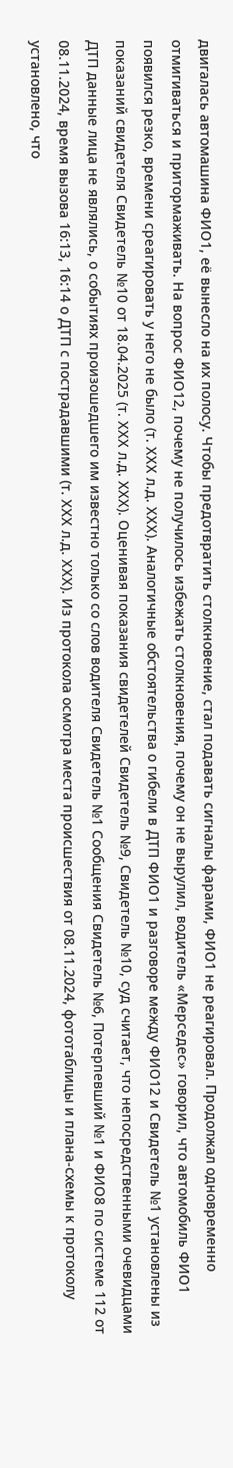двигалась автомашина ФИО1, её вынесло на их полосу. Чтобы предотвратить столкновение, стал подавать сигналы фарами, ФИО1 не реагировал. Продолжал одновременно отмигиваться и притормаживать. На вопрос ФИО12, почему не получилось избежать столкновения, почему он не вырулил, водитель «Мерседес» говорил, что автомобиль ФИО1 появился резко, времени среагировать у него не было (т. ХХХ л.д. ХХХ). Аналогичные обстоятельства о гибели в ДТП ФИО1 и разговоре между ФИО12 и Свидетель №1 установлены из показаний свидетеля Свидетель №10 от 18.04.2025 (т. ХХХ л.д. ХХХ). Оценивая показания свидетелей Свидетель №9, Свидетель №10, суд считает, что непосредственными очевидцами ДТП данные лица не являлись, о событиях произошедшего им известно только со слов водителя Свидетель №1 Сообщения Свидетель №6, Потерпевший №1 и ФИО8 по системе 112 от 08.11.2024, время вызова 16:13, 16:14 о ДТП с пострадавшими (т. ХХХ л.д. ХХХ). Из протокола осмотра места происшествия от 08.11.2024, фототаблицы и плана-схемы к протоколу установлено, что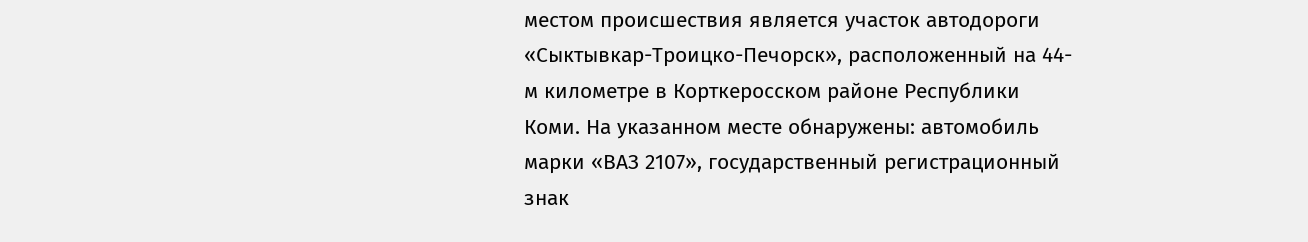местом происшествия является участок автодороги «Сыктывкар-Троицко-Печорск», расположенный на 44-м километре в Корткеросском районе Республики Коми. На указанном месте обнаружены: автомобиль марки «ВАЗ 2107», государственный регистрационный знак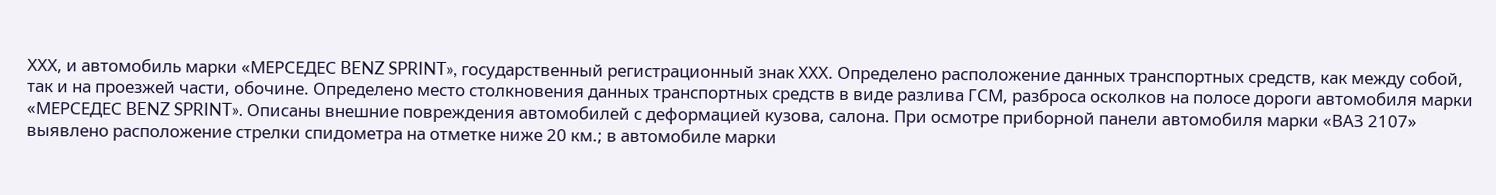ХХХ, и автомобиль марки «МЕРСЕДЕС BENZ SPRINT», государственный регистрационный знак ХХХ. Определено расположение данных транспортных средств, как между собой, так и на проезжей части, обочине. Определено место столкновения данных транспортных средств в виде разлива ГСМ, разброса осколков на полосе дороги автомобиля марки «МЕРСЕДЕС BENZ SPRINT». Описаны внешние повреждения автомобилей с деформацией кузова, салона. При осмотре приборной панели автомобиля марки «ВАЗ 2107» выявлено расположение стрелки спидометра на отметке ниже 20 км.; в автомобиле марки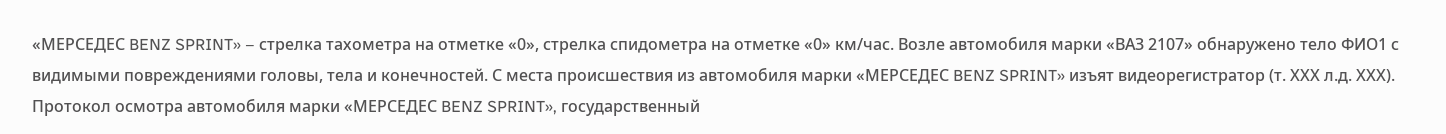«МЕРСЕДЕС BENZ SPRINT» – стрелка тахометра на отметке «0», стрелка спидометра на отметке «0» км/час. Возле автомобиля марки «ВАЗ 2107» обнаружено тело ФИО1 с видимыми повреждениями головы, тела и конечностей. С места происшествия из автомобиля марки «МЕРСЕДЕС BENZ SPRINT» изъят видеорегистратор (т. ХХХ л.д. ХХХ). Протокол осмотра автомобиля марки «МЕРСЕДЕС BENZ SPRINT», государственный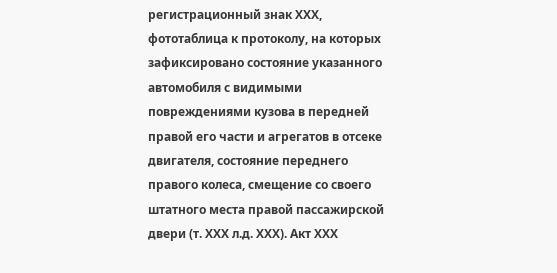регистрационный знак ХХХ, фототаблица к протоколу, на которых зафиксировано состояние указанного автомобиля с видимыми повреждениями кузова в передней правой его части и агрегатов в отсеке двигателя, состояние переднего правого колеса, смещение со своего штатного места правой пассажирской двери (т. ХХХ л.д. ХХХ). Акт ХХХ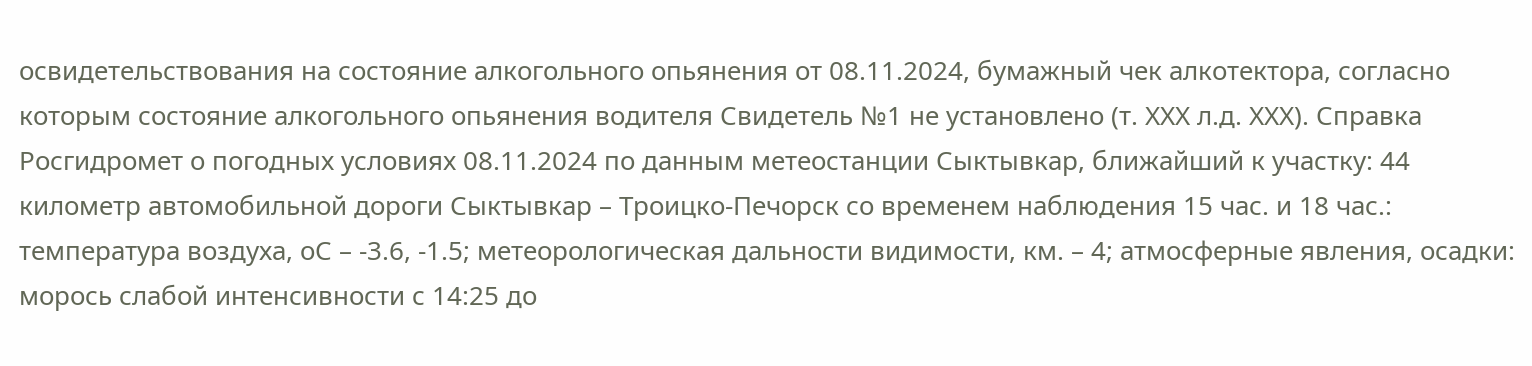освидетельствования на состояние алкогольного опьянения от 08.11.2024, бумажный чек алкотектора, согласно которым состояние алкогольного опьянения водителя Свидетель №1 не установлено (т. ХХХ л.д. ХХХ). Справка Росгидромет о погодных условиях 08.11.2024 по данным метеостанции Сыктывкар, ближайший к участку: 44 километр автомобильной дороги Сыктывкар – Троицко-Печорск со временем наблюдения 15 час. и 18 час.: температура воздуха, оС – -3.6, -1.5; метеорологическая дальности видимости, км. – 4; атмосферные явления, осадки: морось слабой интенсивности с 14:25 до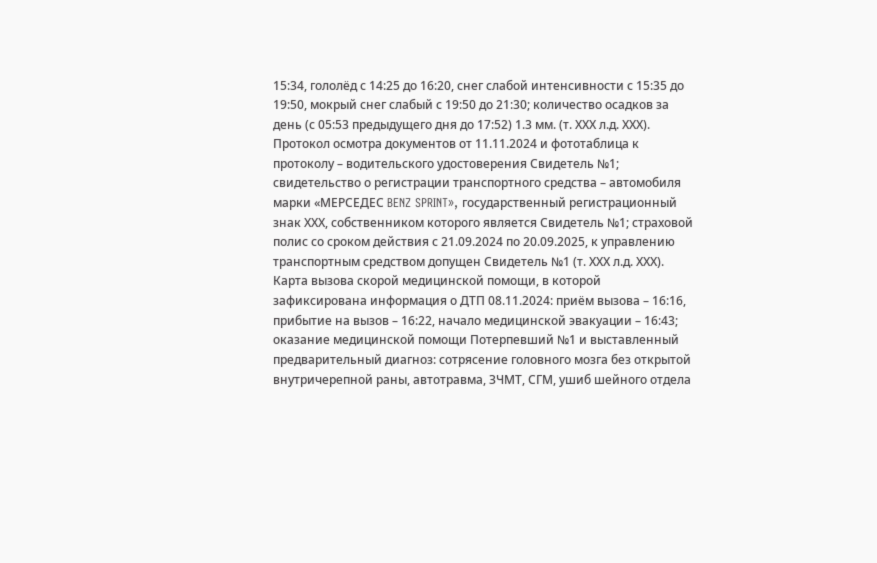15:34, гололёд с 14:25 до 16:20, снег слабой интенсивности с 15:35 до 19:50, мокрый снег слабый с 19:50 до 21:30; количество осадков за день (с 05:53 предыдущего дня до 17:52) 1.3 мм. (т. ХХХ л.д. ХХХ). Протокол осмотра документов от 11.11.2024 и фототаблица к протоколу – водительского удостоверения Свидетель №1; свидетельство о регистрации транспортного средства – автомобиля марки «МЕРСЕДЕС BENZ SPRINT», государственный регистрационный знак ХХХ, собственником которого является Свидетель №1; страховой полис со сроком действия с 21.09.2024 по 20.09.2025, к управлению транспортным средством допущен Свидетель №1 (т. ХХХ л.д. ХХХ). Карта вызова скорой медицинской помощи, в которой зафиксирована информация о ДТП 08.11.2024: приём вызова – 16:16, прибытие на вызов – 16:22, начало медицинской эвакуации – 16:43; оказание медицинской помощи Потерпевший №1 и выставленный предварительный диагноз: сотрясение головного мозга без открытой внутричерепной раны, автотравма, ЗЧМТ, СГМ, ушиб шейного отдела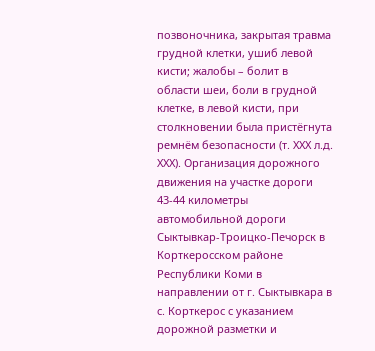позвоночника, закрытая травма грудной клетки, ушиб левой кисти; жалобы – болит в области шеи, боли в грудной клетке, в левой кисти, при столкновении была пристёгнута ремнём безопасности (т. ХХХ л.д. ХХХ). Организация дорожного движения на участке дороги 43-44 километры автомобильной дороги Сыктывкар-Троицко-Печорск в Корткеросском районе Республики Коми в направлении от г. Сыктывкара в с. Корткерос с указанием дорожной разметки и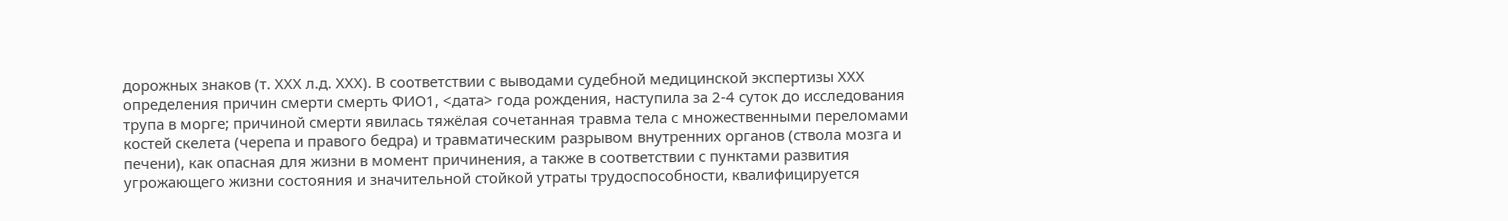дорожных знаков (т. ХХХ л.д. ХХХ). В соответствии с выводами судебной медицинской экспертизы ХХХ определения причин смерти смерть ФИО1, <дата> года рождения, наступила за 2-4 суток до исследования трупа в морге; причиной смерти явилась тяжёлая сочетанная травма тела с множественными переломами костей скелета (черепа и правого бедра) и травматическим разрывом внутренних органов (ствола мозга и печени), как опасная для жизни в момент причинения, а также в соответствии с пунктами развития угрожающего жизни состояния и значительной стойкой утраты трудоспособности, квалифицируется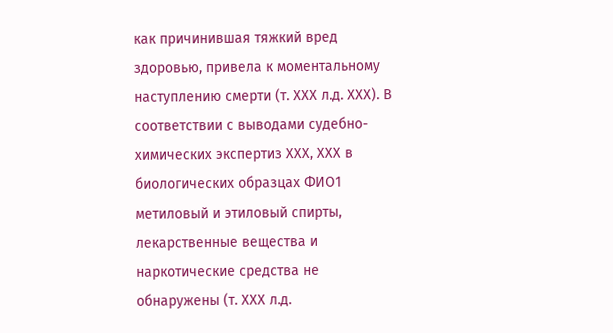как причинившая тяжкий вред здоровью, привела к моментальному наступлению смерти (т. ХХХ л.д. ХХХ). В соответствии с выводами судебно-химических экспертиз ХХХ, ХХХ в биологических образцах ФИО1 метиловый и этиловый спирты, лекарственные вещества и наркотические средства не обнаружены (т. ХХХ л.д.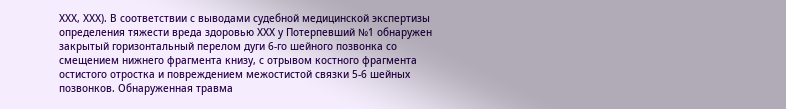ХХХ, ХХХ). В соответствии с выводами судебной медицинской экспертизы определения тяжести вреда здоровью ХХХ у Потерпевший №1 обнаружен закрытый горизонтальный перелом дуги 6-го шейного позвонка со смещением нижнего фрагмента книзу, с отрывом костного фрагмента остистого отростка и повреждением межостистой связки 5-6 шейных позвонков. Обнаруженная травма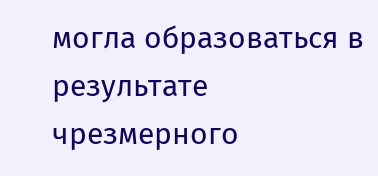могла образоваться в результате чрезмерного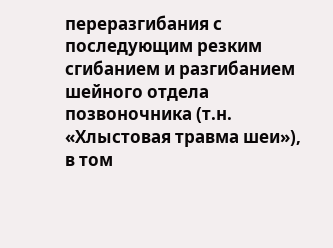переразгибания с последующим резким сгибанием и разгибанием шейного отдела позвоночника (т.н. «Хлыстовая травма шеи»), в том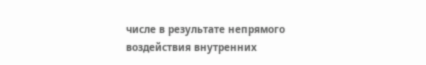числе в результате непрямого воздействия внутренних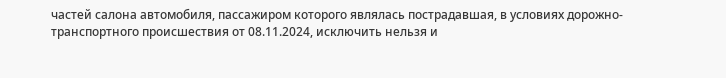частей салона автомобиля, пассажиром которого являлась пострадавшая, в условиях дорожно-транспортного происшествия от 08.11.2024, исключить нельзя и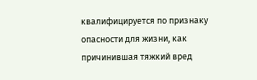квалифицируется по признаку опасности для жизни, как причинившая тяжкий вред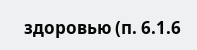здоровью (п. 6.1.6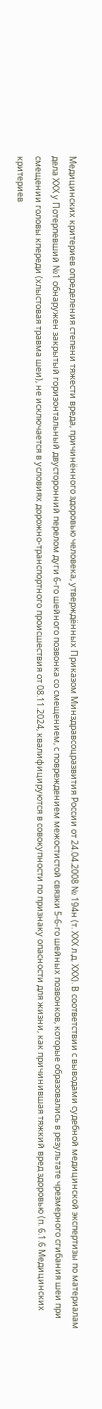Медицинских критериев определения степени тяжести вреда, причинённого здоровью человека, утверждённых Приказом Минздравсоцразвития России от 24.04.2008 № 194н (т. ХХХ л.д. ХХХ). В соответствии с выводами судебной медицинской экспертизы по материалам дела ХХХ у Потерпевший №1 обнаружен закрытый горизонтальный двусторонний перелом дуги 6-го шейного позвонка со смещением, с повреждением межостистой связки 5-6-го шейных позвонков, которые образовались в результате чрезмерного сгибания шеи при смещении головы кпереди (хлыстовая травма шеи), не исключается в условиях дорожно-транспортного происшествия от 08.11.2024, квалифицируются в совокупности по признаку опасности для жизни, как причинившая тяжкий вред здоровью (п. 6.1.6 Медицинских критериев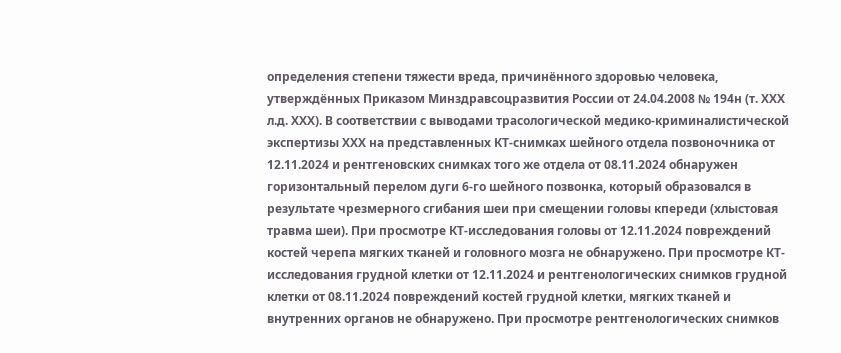определения степени тяжести вреда, причинённого здоровью человека, утверждённых Приказом Минздравсоцразвития России от 24.04.2008 № 194н (т. ХХХ л.д. ХХХ). В соответствии с выводами трасологической медико-криминалистической экспертизы ХХХ на представленных КТ-снимках шейного отдела позвоночника от 12.11.2024 и рентгеновских снимках того же отдела от 08.11.2024 обнаружен горизонтальный перелом дуги 6-го шейного позвонка, который образовался в результате чрезмерного сгибания шеи при смещении головы кпереди (хлыстовая травма шеи). При просмотре КТ-исследования головы от 12.11.2024 повреждений костей черепа мягких тканей и головного мозга не обнаружено. При просмотре КТ-исследования грудной клетки от 12.11.2024 и рентгенологических снимков грудной клетки от 08.11.2024 повреждений костей грудной клетки, мягких тканей и внутренних органов не обнаружено. При просмотре рентгенологических снимков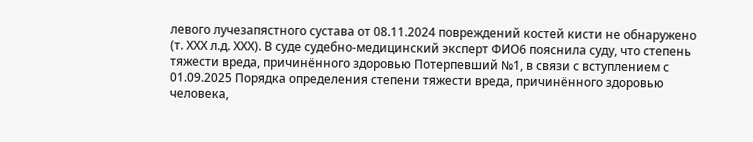левого лучезапястного сустава от 08.11.2024 повреждений костей кисти не обнаружено (т. ХХХ л.д. ХХХ). В суде судебно-медицинский эксперт ФИО6 пояснила суду, что степень тяжести вреда, причинённого здоровью Потерпевший №1, в связи с вступлением с 01.09.2025 Порядка определения степени тяжести вреда, причинённого здоровью человека,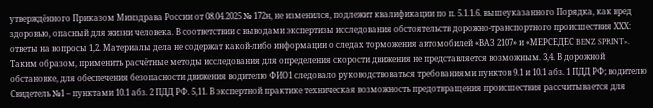утверждённого Приказом Минздрава России от 08.04.2025 № 172н, не изменился, подлежит квалификации по п. 5.1.1.6. вышеуказанного Порядка, как вред здоровью, опасный для жизни человека. В соответствии с выводами экспертизы исследования обстоятельств дорожно-транспортного происшествия ХХХ: ответы на вопросы 1,2. Материалы дела не содержат какой-либо информации о следах торможения автомобилей «ВАЗ 2107» и «МЕРСЕДЕС BENZ SPRINT». Таким образом, применить расчётные методы исследования для определения скорости движения не представляется возможным. 3,4. В дорожной обстановке, для обеспечения безопасности движения водителю ФИО1 следовало руководствоваться требованиями пунктов 9.1 и 10.1 абз. 1 ПДД РФ; водителю Свидетель №1 – пунктами 10.1 абз. 2 ПДД РФ. 5,11. В экспертной практике техническая возможность предотвращения происшествия рассчитывается для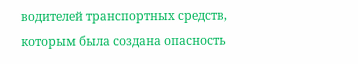водителей транспортных средств, которым была создана опасность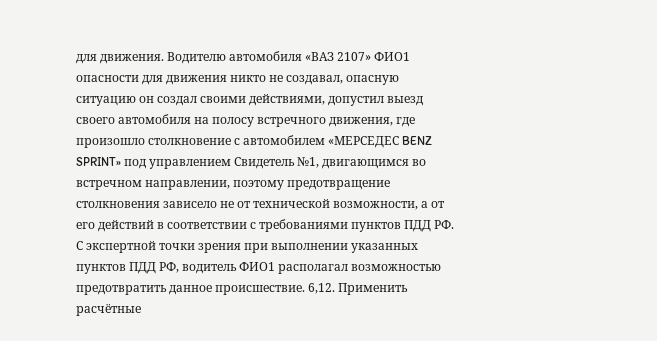для движения. Водителю автомобиля «ВАЗ 2107» ФИО1 опасности для движения никто не создавал, опасную ситуацию он создал своими действиями, допустил выезд своего автомобиля на полосу встречного движения, где произошло столкновение с автомобилем «МЕРСЕДЕС BENZ SPRINT» под управлением Свидетель №1, двигающимся во встречном направлении, поэтому предотвращение столкновения зависело не от технической возможности, а от его действий в соответствии с требованиями пунктов ПДД РФ. С экспертной точки зрения при выполнении указанных пунктов ПДД РФ, водитель ФИО1 располагал возможностью предотвратить данное происшествие. 6,12. Применить расчётные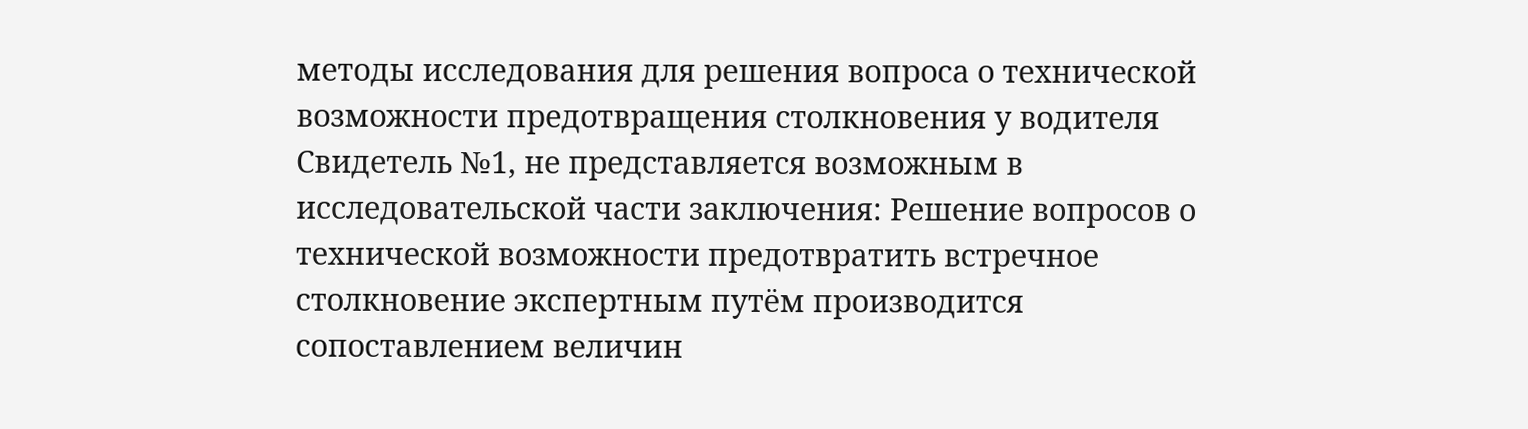методы исследования для решения вопроса о технической возможности предотвращения столкновения у водителя Свидетель №1, не представляется возможным в исследовательской части заключения: Решение вопросов о технической возможности предотвратить встречное столкновение экспертным путём производится сопоставлением величин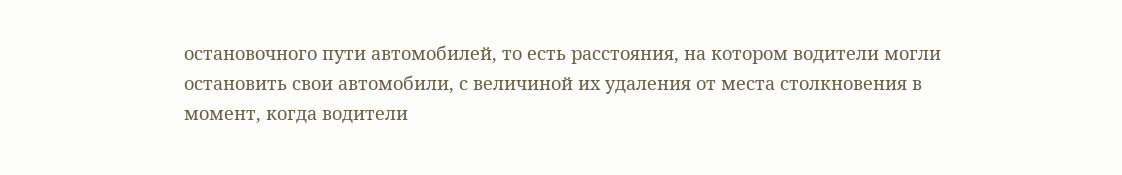остановочного пути автомобилей, то есть расстояния, на котором водители могли остановить свои автомобили, с величиной их удаления от места столкновения в момент, когда водители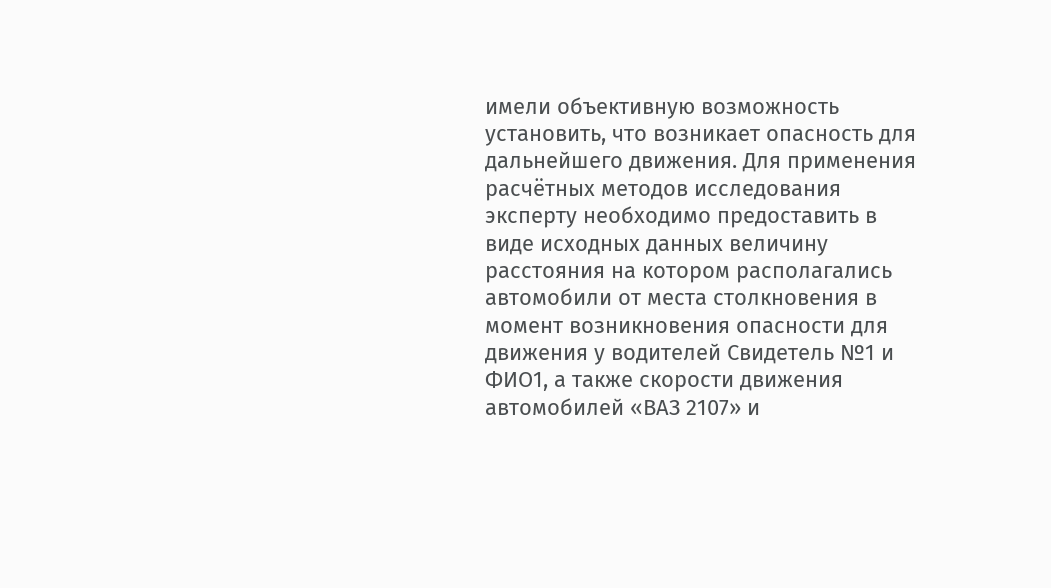имели объективную возможность установить, что возникает опасность для дальнейшего движения. Для применения расчётных методов исследования эксперту необходимо предоставить в виде исходных данных величину расстояния на котором располагались автомобили от места столкновения в момент возникновения опасности для движения у водителей Свидетель №1 и ФИО1, а также скорости движения автомобилей «ВАЗ 2107» и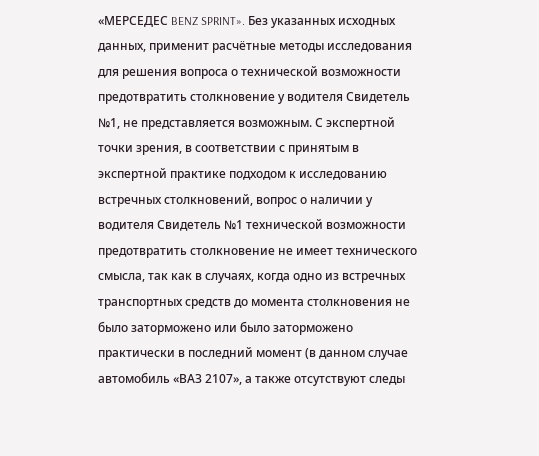«МЕРСЕДЕС BENZ SPRINT». Без указанных исходных данных, применит расчётные методы исследования для решения вопроса о технической возможности предотвратить столкновение у водителя Свидетель №1, не представляется возможным. С экспертной точки зрения, в соответствии с принятым в экспертной практике подходом к исследованию встречных столкновений, вопрос о наличии у водителя Свидетель №1 технической возможности предотвратить столкновение не имеет технического смысла, так как в случаях, когда одно из встречных транспортных средств до момента столкновения не было заторможено или было заторможено практически в последний момент (в данном случае автомобиль «ВАЗ 2107», а также отсутствуют следы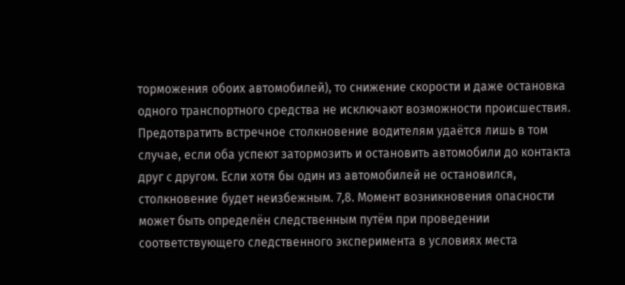торможения обоих автомобилей), то снижение скорости и даже остановка одного транспортного средства не исключают возможности происшествия. Предотвратить встречное столкновение водителям удаётся лишь в том случае, если оба успеют затормозить и остановить автомобили до контакта друг с другом. Если хотя бы один из автомобилей не остановился, столкновение будет неизбежным. 7,8. Момент возникновения опасности может быть определён следственным путём при проведении соответствующего следственного эксперимента в условиях места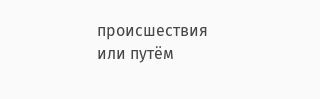происшествия или путём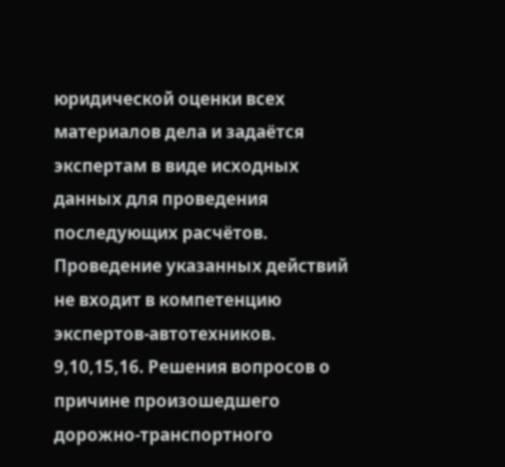юридической оценки всех материалов дела и задаётся экспертам в виде исходных данных для проведения последующих расчётов. Проведение указанных действий не входит в компетенцию экспертов-автотехников. 9,10,15,16. Решения вопросов о причине произошедшего дорожно-транспортного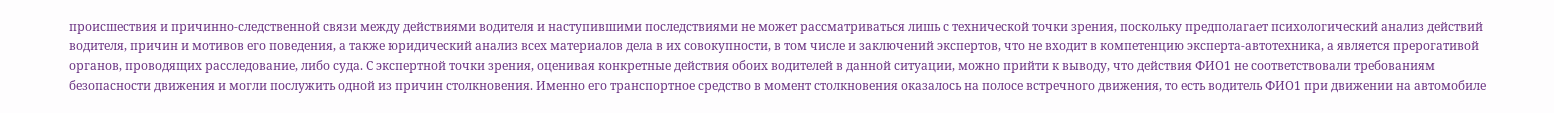происшествия и причинно-следственной связи между действиями водителя и наступившими последствиями не может рассматриваться лишь с технической точки зрения, поскольку предполагает психологический анализ действий водителя, причин и мотивов его поведения, а также юридический анализ всех материалов дела в их совокупности, в том числе и заключений экспертов, что не входит в компетенцию эксперта-автотехника, а является прерогативой органов, проводящих расследование, либо суда. С экспертной точки зрения, оценивая конкретные действия обоих водителей в данной ситуации, можно прийти к выводу, что действия ФИО1 не соответствовали требованиям безопасности движения и могли послужить одной из причин столкновения. Именно его транспортное средство в момент столкновения оказалось на полосе встречного движения, то есть водитель ФИО1 при движении на автомобиле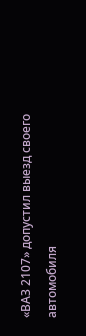«ВАЗ 2107» допустил выезд своего автомобиля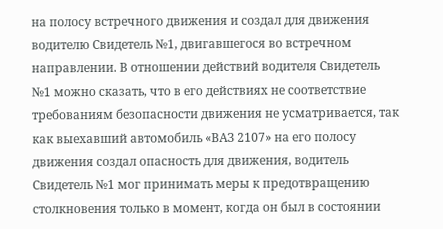на полосу встречного движения и создал для движения водителю Свидетель №1, двигавшегося во встречном направлении. В отношении действий водителя Свидетель №1 можно сказать, что в его действиях не соответствие требованиям безопасности движения не усматривается, так как выехавший автомобиль «ВАЗ 2107» на его полосу движения создал опасность для движения, водитель Свидетель №1 мог принимать меры к предотвращению столкновения только в момент, когда он был в состоянии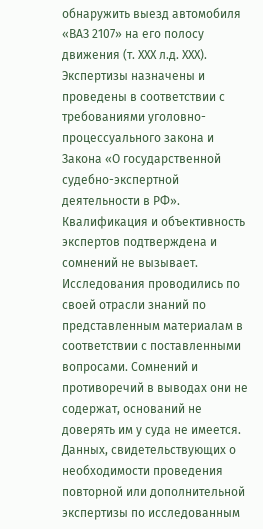обнаружить выезд автомобиля «ВАЗ 2107» на его полосу движения (т. ХХХ л.д. ХХХ). Экспертизы назначены и проведены в соответствии с требованиями уголовно-процессуального закона и Закона «О государственной судебно-экспертной деятельности в РФ». Квалификация и объективность экспертов подтверждена и сомнений не вызывает. Исследования проводились по своей отрасли знаний по представленным материалам в соответствии с поставленными вопросами. Сомнений и противоречий в выводах они не содержат, оснований не доверять им у суда не имеется. Данных, свидетельствующих о необходимости проведения повторной или дополнительной экспертизы по исследованным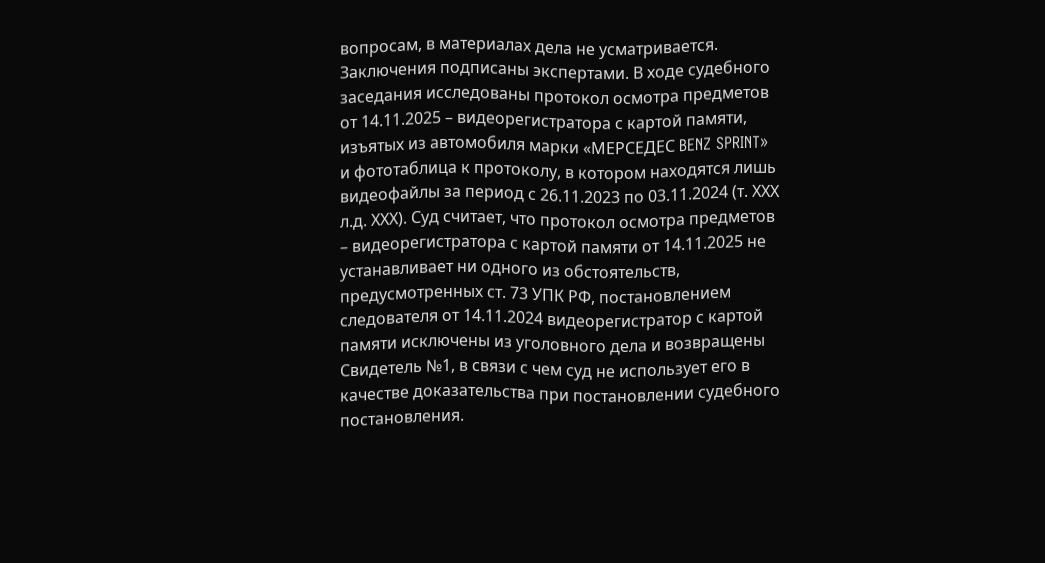вопросам, в материалах дела не усматривается. Заключения подписаны экспертами. В ходе судебного заседания исследованы протокол осмотра предметов от 14.11.2025 – видеорегистратора с картой памяти, изъятых из автомобиля марки «МЕРСЕДЕС BENZ SPRINT» и фототаблица к протоколу, в котором находятся лишь видеофайлы за период с 26.11.2023 по 03.11.2024 (т. ХХХ л.д. ХХХ). Суд считает, что протокол осмотра предметов – видеорегистратора с картой памяти от 14.11.2025 не устанавливает ни одного из обстоятельств, предусмотренных ст. 73 УПК РФ, постановлением следователя от 14.11.2024 видеорегистратор с картой памяти исключены из уголовного дела и возвращены Свидетель №1, в связи с чем суд не использует его в качестве доказательства при постановлении судебного постановления.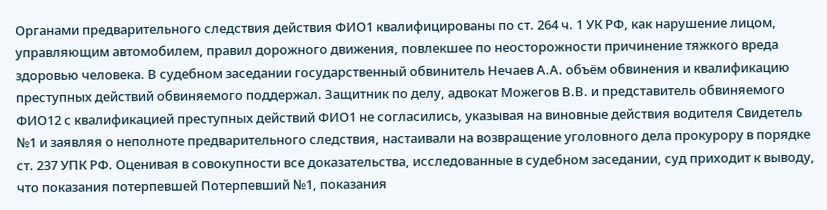Органами предварительного следствия действия ФИО1 квалифицированы по ст. 264 ч. 1 УК РФ, как нарушение лицом, управляющим автомобилем, правил дорожного движения, повлекшее по неосторожности причинение тяжкого вреда здоровью человека. В судебном заседании государственный обвинитель Нечаев А.А. объём обвинения и квалификацию преступных действий обвиняемого поддержал. Защитник по делу, адвокат Можегов В.В. и представитель обвиняемого ФИО12 с квалификацией преступных действий ФИО1 не согласились, указывая на виновные действия водителя Свидетель №1 и заявляя о неполноте предварительного следствия, настаивали на возвращение уголовного дела прокурору в порядке ст. 237 УПК РФ. Оценивая в совокупности все доказательства, исследованные в судебном заседании, суд приходит к выводу, что показания потерпевшей Потерпевший №1, показания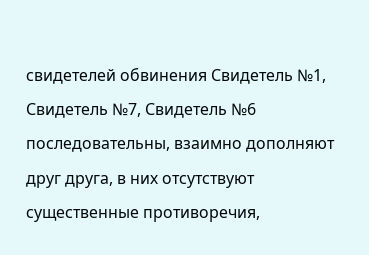свидетелей обвинения Свидетель №1, Свидетель №7, Свидетель №6 последовательны, взаимно дополняют друг друга, в них отсутствуют существенные противоречия,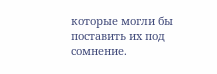которые могли бы поставить их под сомнение.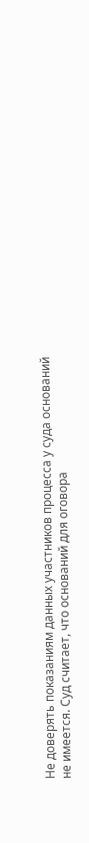Не доверять показаниям данных участников процесса у суда оснований не имеется. Суд считает, что оснований для оговора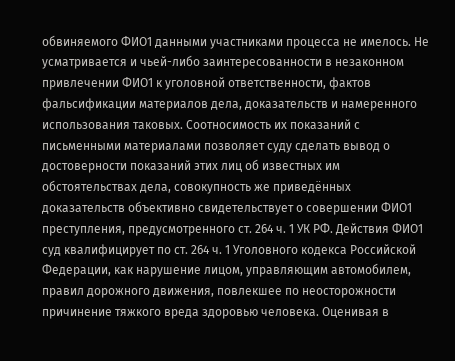обвиняемого ФИО1 данными участниками процесса не имелось. Не усматривается и чьей-либо заинтересованности в незаконном привлечении ФИО1 к уголовной ответственности, фактов фальсификации материалов дела, доказательств и намеренного использования таковых. Соотносимость их показаний с письменными материалами позволяет суду сделать вывод о достоверности показаний этих лиц об известных им обстоятельствах дела, совокупность же приведённых доказательств объективно свидетельствует о совершении ФИО1 преступления, предусмотренного ст. 264 ч. 1 УК РФ. Действия ФИО1 суд квалифицирует по ст. 264 ч. 1 Уголовного кодекса Российской Федерации, как нарушение лицом, управляющим автомобилем, правил дорожного движения, повлекшее по неосторожности причинение тяжкого вреда здоровью человека. Оценивая в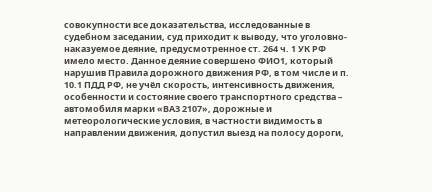совокупности все доказательства, исследованные в судебном заседании, суд приходит к выводу, что уголовно-наказуемое деяние, предусмотренное ст. 264 ч. 1 УК РФ имело место. Данное деяние совершено ФИО1, который нарушив Правила дорожного движения РФ, в том числе и п. 10.1 ПДД РФ, не учёл скорость, интенсивность движения, особенности и состояние своего транспортного средства – автомобиля марки «ВАЗ 2107», дорожные и метеорологические условия, в частности видимость в направлении движения, допустил выезд на полосу дороги,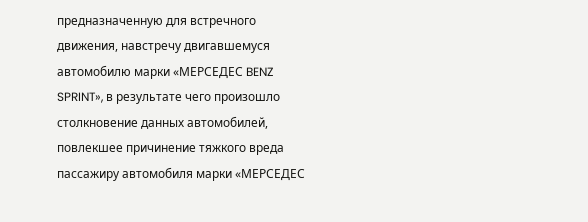предназначенную для встречного движения, навстречу двигавшемуся автомобилю марки «МЕРСЕДЕС BENZ SPRINT», в результате чего произошло столкновение данных автомобилей, повлекшее причинение тяжкого вреда пассажиру автомобиля марки «МЕРСЕДЕС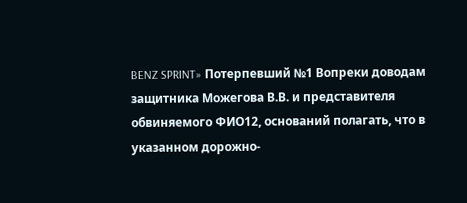BENZ SPRINT» Потерпевший №1 Вопреки доводам защитника Можегова В.В. и представителя обвиняемого ФИО12, оснований полагать, что в указанном дорожно-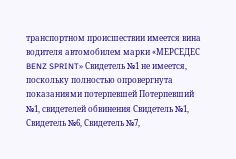транспортном происшествии имеется вина водителя автомобилем марки «МЕРСЕДЕС BENZ SPRINT» Свидетель №1 не имеется, поскольку полностью опровергнута показаниями потерпевшей Потерпевший №1, свидетелей обвинения Свидетель №1, Свидетель №6, Свидетель №7,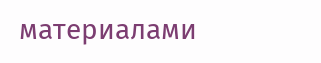материалами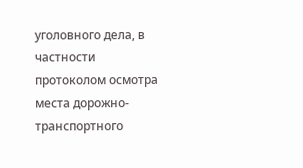уголовного дела, в частности протоколом осмотра места дорожно-транспортного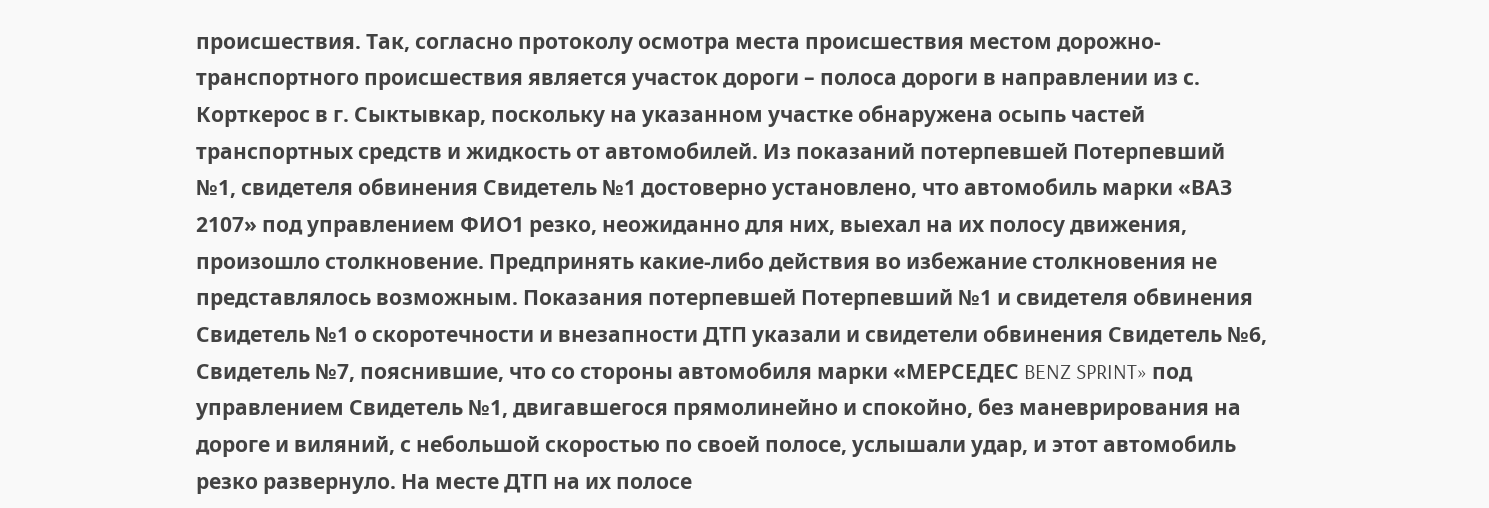происшествия. Так, согласно протоколу осмотра места происшествия местом дорожно-транспортного происшествия является участок дороги – полоса дороги в направлении из с. Корткерос в г. Сыктывкар, поскольку на указанном участке обнаружена осыпь частей транспортных средств и жидкость от автомобилей. Из показаний потерпевшей Потерпевший №1, свидетеля обвинения Свидетель №1 достоверно установлено, что автомобиль марки «ВАЗ 2107» под управлением ФИО1 резко, неожиданно для них, выехал на их полосу движения, произошло столкновение. Предпринять какие-либо действия во избежание столкновения не представлялось возможным. Показания потерпевшей Потерпевший №1 и свидетеля обвинения Свидетель №1 о скоротечности и внезапности ДТП указали и свидетели обвинения Свидетель №6, Свидетель №7, пояснившие, что со стороны автомобиля марки «МЕРСЕДЕС BENZ SPRINT» под управлением Свидетель №1, двигавшегося прямолинейно и спокойно, без маневрирования на дороге и виляний, с небольшой скоростью по своей полосе, услышали удар, и этот автомобиль резко развернуло. На месте ДТП на их полосе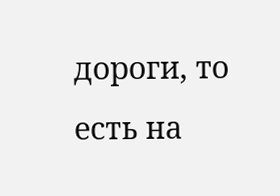дороги, то есть на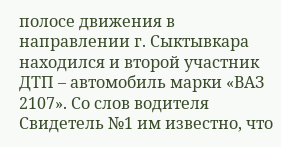полосе движения в направлении г. Сыктывкара находился и второй участник ДТП – автомобиль марки «ВАЗ 2107». Со слов водителя Свидетель №1 им известно, что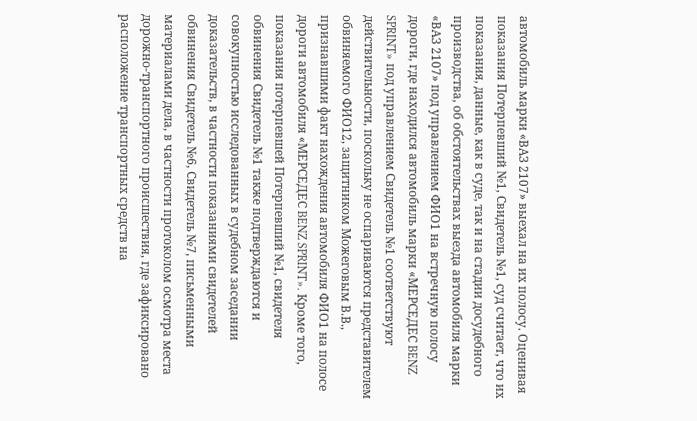автомобиль марки «ВАЗ 2107» выехал на их полосу. Оценивая показания Потерпевший №1, Свидетель №1, суд считает, что их показания, данные, как в суде, так и на стадии досудебного производства, об обстоятельствах выезда автомобиля марки «ВАЗ 2107» под управлением ФИО1 на встречную полосу дороги, где находился автомобиль марки «МЕРСЕДЕС BENZ SPRINT» под управлением Свидетель №1 соответствуют действительности, поскольку не оспариваются представителем обвиняемого ФИО12, защитником Можеговым В.В., признавшими факт нахождения автомобиля ФИО1 на полосе дороги автомобиля «МЕРСЕДЕС BENZ SPRINT». Кроме того, показания потерпевшей Потерпевший №1, свидетеля обвинения Свидетель №1 также подтверждаются и совокупностью исследованных в судебном заседании доказательств, в частности показаниями свидетелей обвинения Свидетель №6, Свидетель №7, письменными материалами дела, в частности протоколом осмотра места дорожно-транспортного происшествия, где зафиксировано расположение транспортных средств на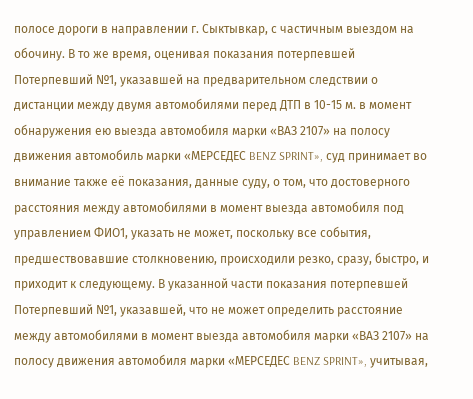полосе дороги в направлении г. Сыктывкар, с частичным выездом на обочину. В то же время, оценивая показания потерпевшей Потерпевший №1, указавшей на предварительном следствии о дистанции между двумя автомобилями перед ДТП в 10-15 м. в момент обнаружения ею выезда автомобиля марки «ВАЗ 2107» на полосу движения автомобиль марки «МЕРСЕДЕС BENZ SPRINT», суд принимает во внимание также её показания, данные суду, о том, что достоверного расстояния между автомобилями в момент выезда автомобиля под управлением ФИО1, указать не может, поскольку все события, предшествовавшие столкновению, происходили резко, сразу, быстро, и приходит к следующему. В указанной части показания потерпевшей Потерпевший №1, указавшей, что не может определить расстояние между автомобилями в момент выезда автомобиля марки «ВАЗ 2107» на полосу движения автомобиля марки «МЕРСЕДЕС BENZ SPRINT», учитывая,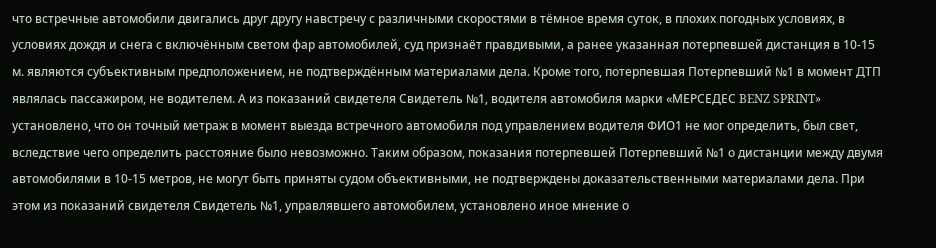что встречные автомобили двигались друг другу навстречу с различными скоростями в тёмное время суток, в плохих погодных условиях, в условиях дождя и снега с включённым светом фар автомобилей, суд признаёт правдивыми, а ранее указанная потерпевшей дистанция в 10-15 м. являются субъективным предположением, не подтверждённым материалами дела. Кроме того, потерпевшая Потерпевший №1 в момент ДТП являлась пассажиром, не водителем. А из показаний свидетеля Свидетель №1, водителя автомобиля марки «МЕРСЕДЕС BENZ SPRINT» установлено, что он точный метраж в момент выезда встречного автомобиля под управлением водителя ФИО1 не мог определить, был свет, вследствие чего определить расстояние было невозможно. Таким образом, показания потерпевшей Потерпевший №1 о дистанции между двумя автомобилями в 10-15 метров, не могут быть приняты судом объективными, не подтверждены доказательственными материалами дела. При этом из показаний свидетеля Свидетель №1, управлявшего автомобилем, установлено иное мнение о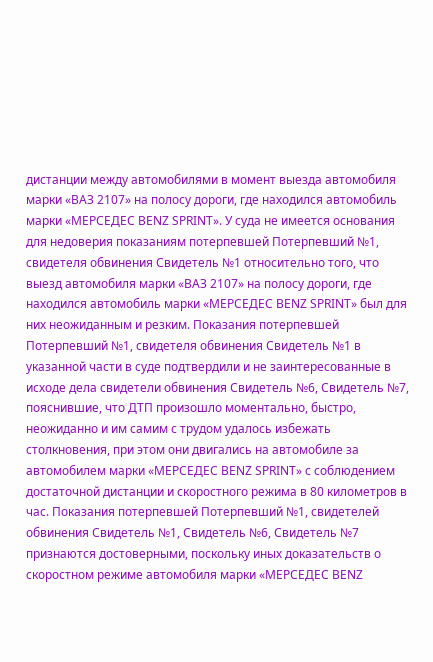дистанции между автомобилями в момент выезда автомобиля марки «ВАЗ 2107» на полосу дороги, где находился автомобиль марки «МЕРСЕДЕС BENZ SPRINT». У суда не имеется основания для недоверия показаниям потерпевшей Потерпевший №1, свидетеля обвинения Свидетель №1 относительно того, что выезд автомобиля марки «ВАЗ 2107» на полосу дороги, где находился автомобиль марки «МЕРСЕДЕС BENZ SPRINT» был для них неожиданным и резким. Показания потерпевшей Потерпевший №1, свидетеля обвинения Свидетель №1 в указанной части в суде подтвердили и не заинтересованные в исходе дела свидетели обвинения Свидетель №6, Свидетель №7, пояснившие, что ДТП произошло моментально, быстро, неожиданно и им самим с трудом удалось избежать столкновения, при этом они двигались на автомобиле за автомобилем марки «МЕРСЕДЕС BENZ SPRINT» с соблюдением достаточной дистанции и скоростного режима в 80 километров в час. Показания потерпевшей Потерпевший №1, свидетелей обвинения Свидетель №1, Свидетель №6, Свидетель №7 признаются достоверными, поскольку иных доказательств о скоростном режиме автомобиля марки «МЕРСЕДЕС BENZ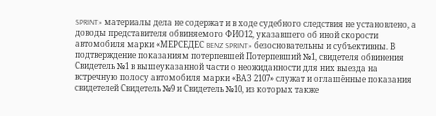SPRINT» материалы дела не содержат и в ходе судебного следствия не установлено, а доводы представителя обвиняемого ФИО12, указавшего об иной скорости автомобиля марки «МЕРСЕДЕС BENZ SPRINT» безосновательны и субъективны. В подтверждение показаниям потерпевшей Потерпевший №1, свидетеля обвинения Свидетель №1 в вышеуказанной части о неожиданности для них выезда на встречную полосу автомобиля марки «ВАЗ 2107» служат и оглашённые показания свидетелей Свидетель №9 и Свидетель №10, из которых также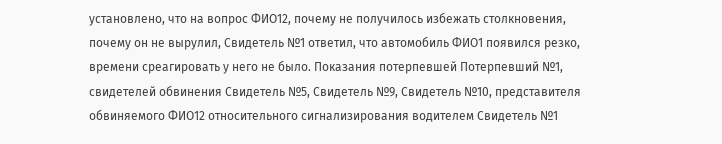установлено, что на вопрос ФИО12, почему не получилось избежать столкновения, почему он не вырулил, Свидетель №1 ответил, что автомобиль ФИО1 появился резко, времени среагировать у него не было. Показания потерпевшей Потерпевший №1, свидетелей обвинения Свидетель №5, Свидетель №9, Свидетель №10, представителя обвиняемого ФИО12 относительного сигнализирования водителем Свидетель №1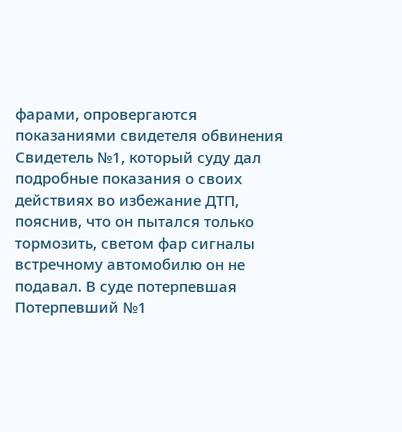фарами, опровергаются показаниями свидетеля обвинения Свидетель №1, который суду дал подробные показания о своих действиях во избежание ДТП, пояснив, что он пытался только тормозить, светом фар сигналы встречному автомобилю он не подавал. В суде потерпевшая Потерпевший №1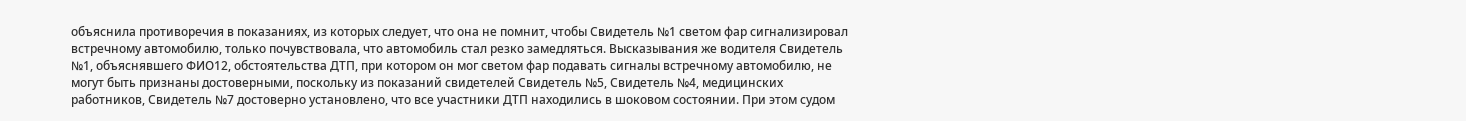объяснила противоречия в показаниях, из которых следует, что она не помнит, чтобы Свидетель №1 светом фар сигнализировал встречному автомобилю, только почувствовала, что автомобиль стал резко замедляться. Высказывания же водителя Свидетель №1, объяснявшего ФИО12, обстоятельства ДТП, при котором он мог светом фар подавать сигналы встречному автомобилю, не могут быть признаны достоверными, поскольку из показаний свидетелей Свидетель №5, Свидетель №4, медицинских работников, Свидетель №7 достоверно установлено, что все участники ДТП находились в шоковом состоянии. При этом судом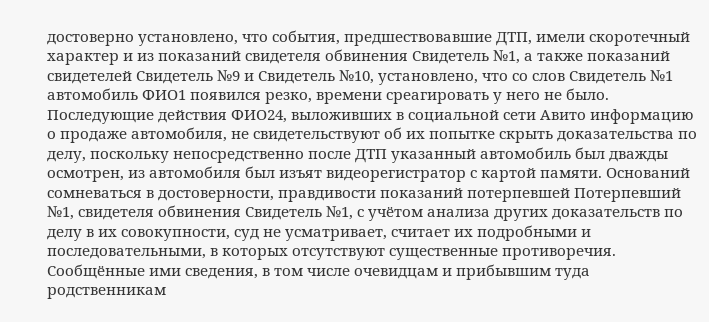достоверно установлено, что события, предшествовавшие ДТП, имели скоротечный характер и из показаний свидетеля обвинения Свидетель №1, а также показаний свидетелей Свидетель №9 и Свидетель №10, установлено, что со слов Свидетель №1 автомобиль ФИО1 появился резко, времени среагировать у него не было. Последующие действия ФИО24, выложивших в социальной сети Авито информацию о продаже автомобиля, не свидетельствуют об их попытке скрыть доказательства по делу, поскольку непосредственно после ДТП указанный автомобиль был дважды осмотрен, из автомобиля был изъят видеорегистратор с картой памяти. Оснований сомневаться в достоверности, правдивости показаний потерпевшей Потерпевший №1, свидетеля обвинения Свидетель №1, с учётом анализа других доказательств по делу в их совокупности, суд не усматривает, считает их подробными и последовательными, в которых отсутствуют существенные противоречия. Сообщённые ими сведения, в том числе очевидцам и прибывшим туда родственникам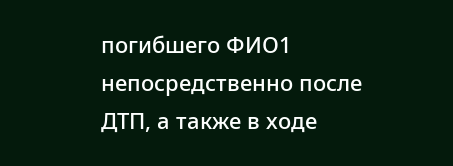погибшего ФИО1 непосредственно после ДТП, а также в ходе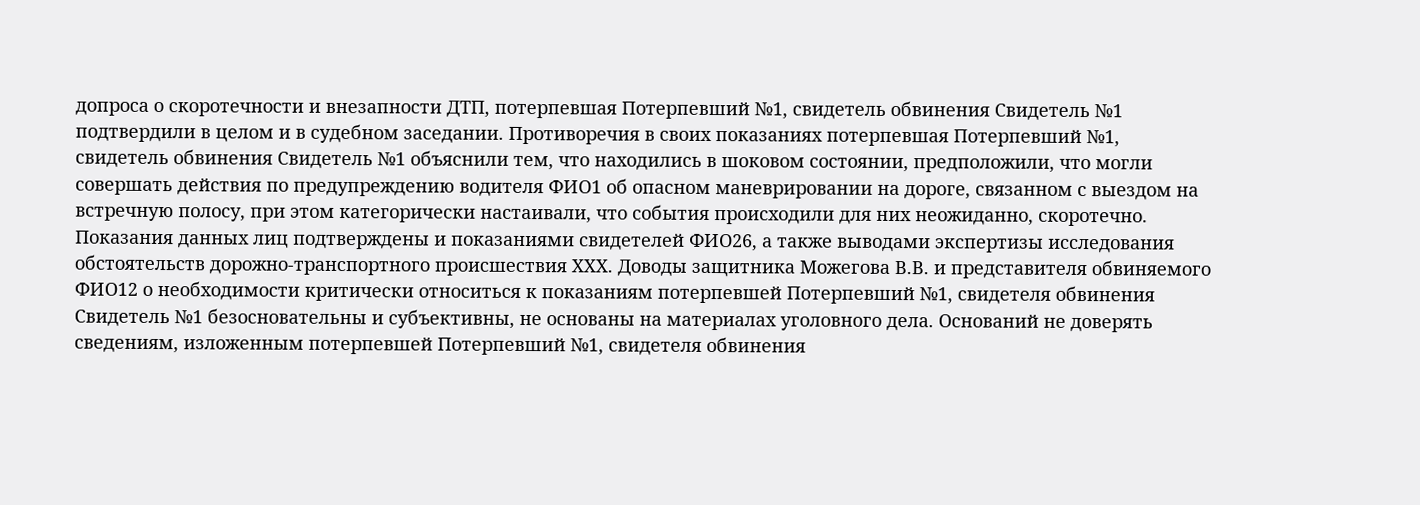допроса о скоротечности и внезапности ДТП, потерпевшая Потерпевший №1, свидетель обвинения Свидетель №1 подтвердили в целом и в судебном заседании. Противоречия в своих показаниях потерпевшая Потерпевший №1, свидетель обвинения Свидетель №1 объяснили тем, что находились в шоковом состоянии, предположили, что могли совершать действия по предупреждению водителя ФИО1 об опасном маневрировании на дороге, связанном с выездом на встречную полосу, при этом категорически настаивали, что события происходили для них неожиданно, скоротечно. Показания данных лиц подтверждены и показаниями свидетелей ФИО26, а также выводами экспертизы исследования обстоятельств дорожно-транспортного происшествия ХХХ. Доводы защитника Можегова В.В. и представителя обвиняемого ФИО12 о необходимости критически относиться к показаниям потерпевшей Потерпевший №1, свидетеля обвинения Свидетель №1 безосновательны и субъективны, не основаны на материалах уголовного дела. Оснований не доверять сведениям, изложенным потерпевшей Потерпевший №1, свидетеля обвинения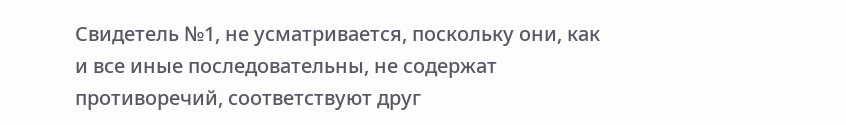Свидетель №1, не усматривается, поскольку они, как и все иные последовательны, не содержат противоречий, соответствуют друг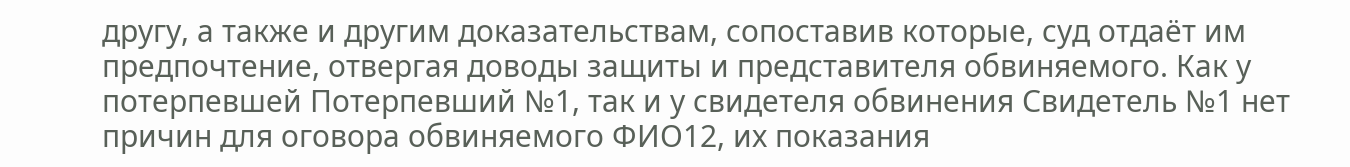другу, а также и другим доказательствам, сопоставив которые, суд отдаёт им предпочтение, отвергая доводы защиты и представителя обвиняемого. Как у потерпевшей Потерпевший №1, так и у свидетеля обвинения Свидетель №1 нет причин для оговора обвиняемого ФИО12, их показания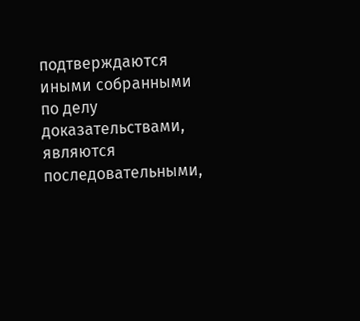подтверждаются иными собранными по делу доказательствами, являются последовательными,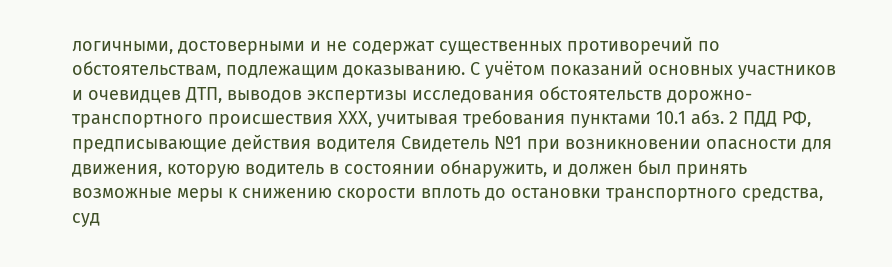логичными, достоверными и не содержат существенных противоречий по обстоятельствам, подлежащим доказыванию. С учётом показаний основных участников и очевидцев ДТП, выводов экспертизы исследования обстоятельств дорожно-транспортного происшествия ХХХ, учитывая требования пунктами 10.1 абз. 2 ПДД РФ, предписывающие действия водителя Свидетель №1 при возникновении опасности для движения, которую водитель в состоянии обнаружить, и должен был принять возможные меры к снижению скорости вплоть до остановки транспортного средства, суд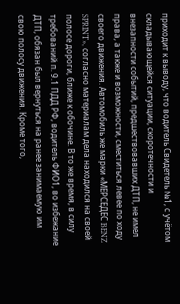приходит к выводу, что водитель Свидетель №1, с учётом складывающейся ситуации, скоротечности и внезапности событий, предшествовавших ДТП, не имел права, а также и возможности, сместиться левее по ходу своего движения. Автомобиль же марки «МЕРСЕДЕС BENZ SPRINT», согласно материалам дела находился на своей полосе дороги, ближе к обочине. В то же время, в силу требований п. 9.1 ПДД РФ, водитель ФИО1, во избежание ДТП, обязан был вернуться на ранее занимаемую им свою полосу движения. Кроме того,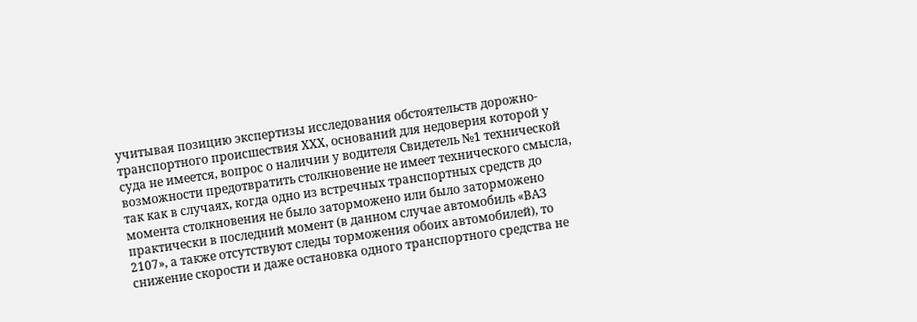учитывая позицию экспертизы исследования обстоятельств дорожно-транспортного происшествия ХХХ, оснований для недоверия которой у суда не имеется, вопрос о наличии у водителя Свидетель №1 технической возможности предотвратить столкновение не имеет технического смысла, так как в случаях, когда одно из встречных транспортных средств до момента столкновения не было заторможено или было заторможено практически в последний момент (в данном случае автомобиль «ВАЗ 2107», а также отсутствуют следы торможения обоих автомобилей), то снижение скорости и даже остановка одного транспортного средства не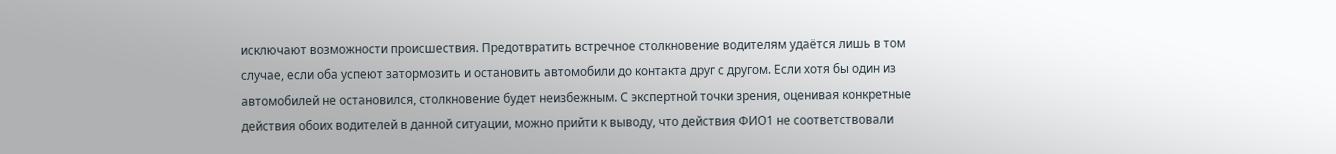исключают возможности происшествия. Предотвратить встречное столкновение водителям удаётся лишь в том случае, если оба успеют затормозить и остановить автомобили до контакта друг с другом. Если хотя бы один из автомобилей не остановился, столкновение будет неизбежным. С экспертной точки зрения, оценивая конкретные действия обоих водителей в данной ситуации, можно прийти к выводу, что действия ФИО1 не соответствовали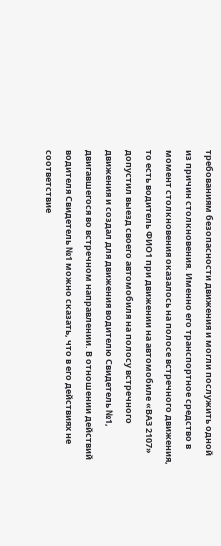требованиям безопасности движения и могли послужить одной из причин столкновения. Именно его транспортное средство в момент столкновения оказалось на полосе встречного движения, то есть водитель ФИО1 при движении на автомобиле «ВАЗ 2107» допустил выезд своего автомобиля на полосу встречного движения и создал для движения водителю Свидетель №1, двигавшегося во встречном направлении. В отношении действий водителя Свидетель №1 можно сказать, что в его действиях не соответствие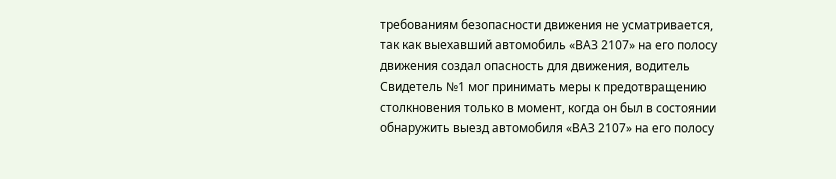требованиям безопасности движения не усматривается, так как выехавший автомобиль «ВАЗ 2107» на его полосу движения создал опасность для движения, водитель Свидетель №1 мог принимать меры к предотвращению столкновения только в момент, когда он был в состоянии обнаружить выезд автомобиля «ВАЗ 2107» на его полосу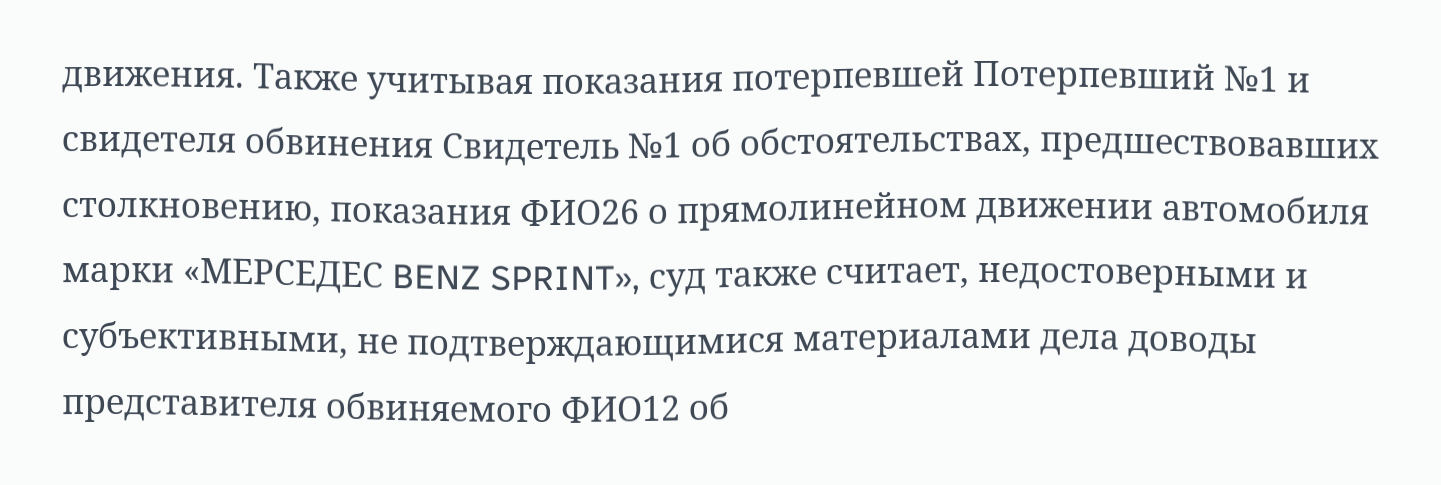движения. Также учитывая показания потерпевшей Потерпевший №1 и свидетеля обвинения Свидетель №1 об обстоятельствах, предшествовавших столкновению, показания ФИО26 о прямолинейном движении автомобиля марки «МЕРСЕДЕС BENZ SPRINT», суд также считает, недостоверными и субъективными, не подтверждающимися материалами дела доводы представителя обвиняемого ФИО12 об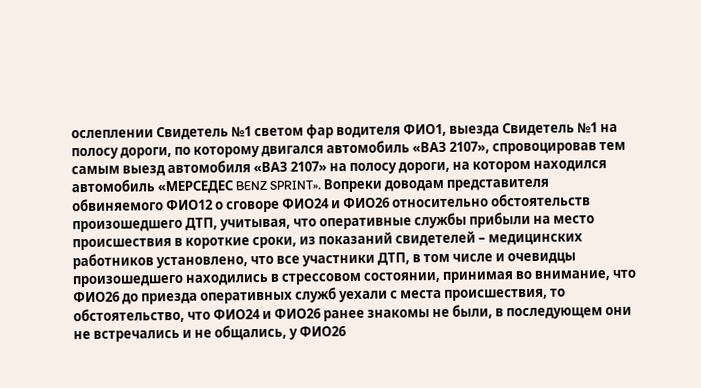ослеплении Свидетель №1 светом фар водителя ФИО1, выезда Свидетель №1 на полосу дороги, по которому двигался автомобиль «ВАЗ 2107», спровоцировав тем самым выезд автомобиля «ВАЗ 2107» на полосу дороги, на котором находился автомобиль «МЕРСЕДЕС BENZ SPRINT». Вопреки доводам представителя обвиняемого ФИО12 о сговоре ФИО24 и ФИО26 относительно обстоятельств произошедшего ДТП, учитывая, что оперативные службы прибыли на место происшествия в короткие сроки, из показаний свидетелей – медицинских работников установлено, что все участники ДТП, в том числе и очевидцы произошедшего находились в стрессовом состоянии, принимая во внимание, что ФИО26 до приезда оперативных служб уехали с места происшествия, то обстоятельство, что ФИО24 и ФИО26 ранее знакомы не были, в последующем они не встречались и не общались, у ФИО26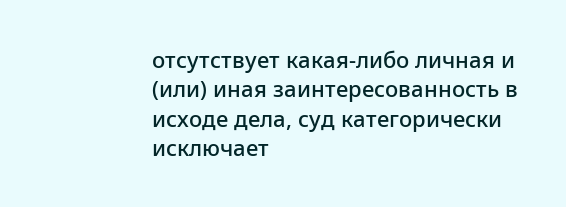отсутствует какая-либо личная и (или) иная заинтересованность в исходе дела, суд категорически исключает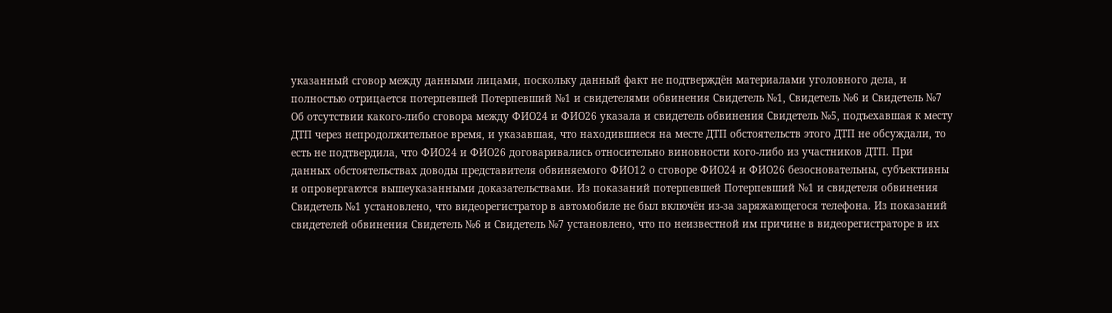указанный сговор между данными лицами, поскольку данный факт не подтверждён материалами уголовного дела, и полностью отрицается потерпевшей Потерпевший №1 и свидетелями обвинения Свидетель №1, Свидетель №6 и Свидетель №7 Об отсутствии какого-либо сговора между ФИО24 и ФИО26 указала и свидетель обвинения Свидетель №5, подъехавшая к месту ДТП через непродолжительное время, и указавшая, что находившиеся на месте ДТП обстоятельств этого ДТП не обсуждали, то есть не подтвердила, что ФИО24 и ФИО26 договаривались относительно виновности кого-либо из участников ДТП. При данных обстоятельствах доводы представителя обвиняемого ФИО12 о сговоре ФИО24 и ФИО26 безосновательны, субъективны и опровергаются вышеуказанными доказательствами. Из показаний потерпевшей Потерпевший №1 и свидетеля обвинения Свидетель №1 установлено, что видеорегистратор в автомобиле не был включён из-за заряжающегося телефона. Из показаний свидетелей обвинения Свидетель №6 и Свидетель №7 установлено, что по неизвестной им причине в видеорегистраторе в их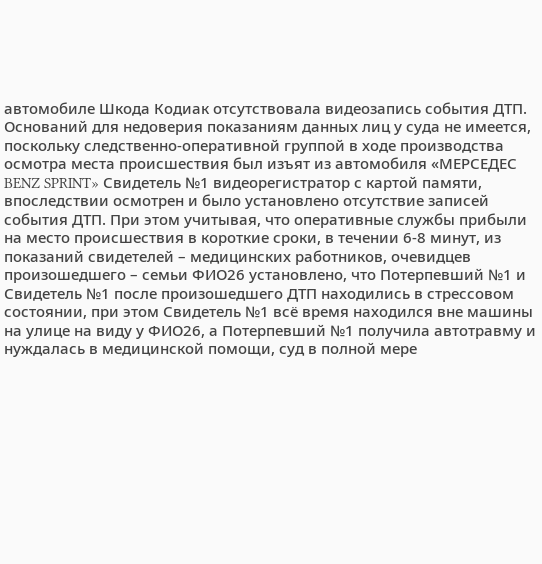автомобиле Шкода Кодиак отсутствовала видеозапись события ДТП. Оснований для недоверия показаниям данных лиц у суда не имеется, поскольку следственно-оперативной группой в ходе производства осмотра места происшествия был изъят из автомобиля «МЕРСЕДЕС BENZ SPRINT» Свидетель №1 видеорегистратор с картой памяти, впоследствии осмотрен и было установлено отсутствие записей события ДТП. При этом учитывая, что оперативные службы прибыли на место происшествия в короткие сроки, в течении 6-8 минут, из показаний свидетелей – медицинских работников, очевидцев произошедшего – семьи ФИО26 установлено, что Потерпевший №1 и Свидетель №1 после произошедшего ДТП находились в стрессовом состоянии, при этом Свидетель №1 всё время находился вне машины на улице на виду у ФИО26, а Потерпевший №1 получила автотравму и нуждалась в медицинской помощи, суд в полной мере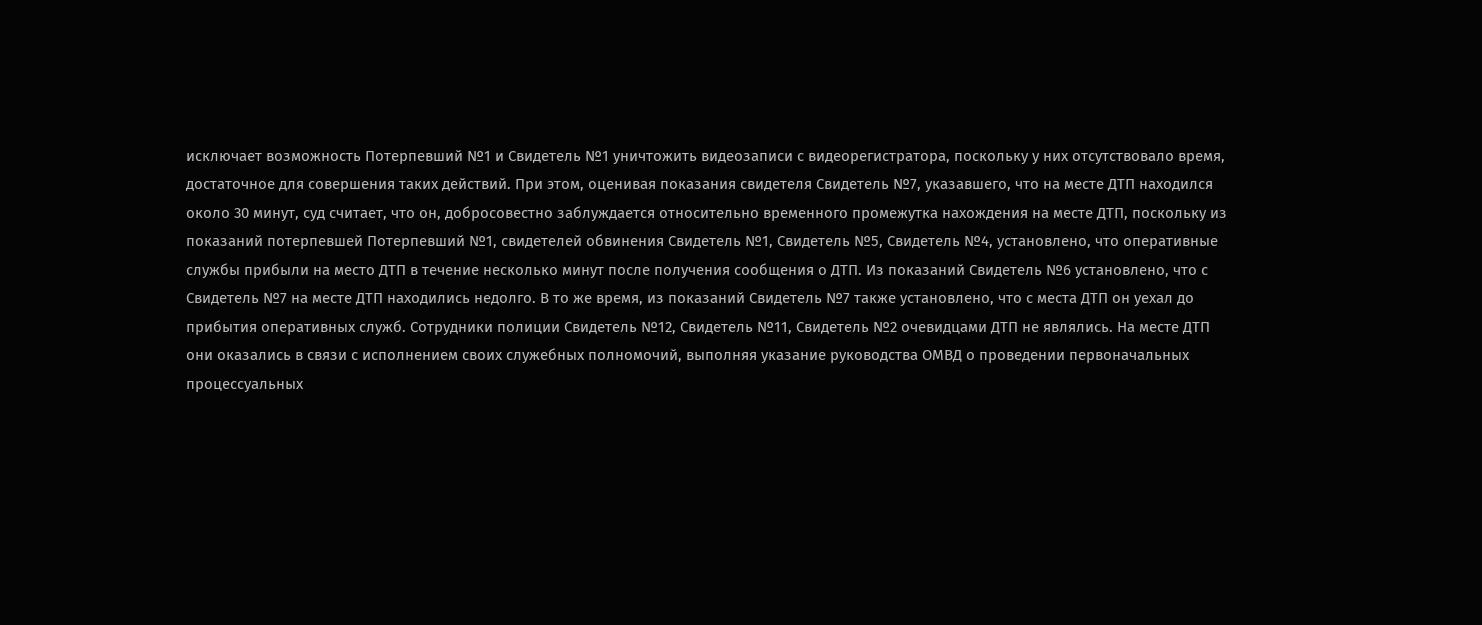исключает возможность Потерпевший №1 и Свидетель №1 уничтожить видеозаписи с видеорегистратора, поскольку у них отсутствовало время, достаточное для совершения таких действий. При этом, оценивая показания свидетеля Свидетель №7, указавшего, что на месте ДТП находился около 30 минут, суд считает, что он, добросовестно заблуждается относительно временного промежутка нахождения на месте ДТП, поскольку из показаний потерпевшей Потерпевший №1, свидетелей обвинения Свидетель №1, Свидетель №5, Свидетель №4, установлено, что оперативные службы прибыли на место ДТП в течение несколько минут после получения сообщения о ДТП. Из показаний Свидетель №6 установлено, что с Свидетель №7 на месте ДТП находились недолго. В то же время, из показаний Свидетель №7 также установлено, что с места ДТП он уехал до прибытия оперативных служб. Сотрудники полиции Свидетель №12, Свидетель №11, Свидетель №2 очевидцами ДТП не являлись. На месте ДТП они оказались в связи с исполнением своих служебных полномочий, выполняя указание руководства ОМВД о проведении первоначальных процессуальных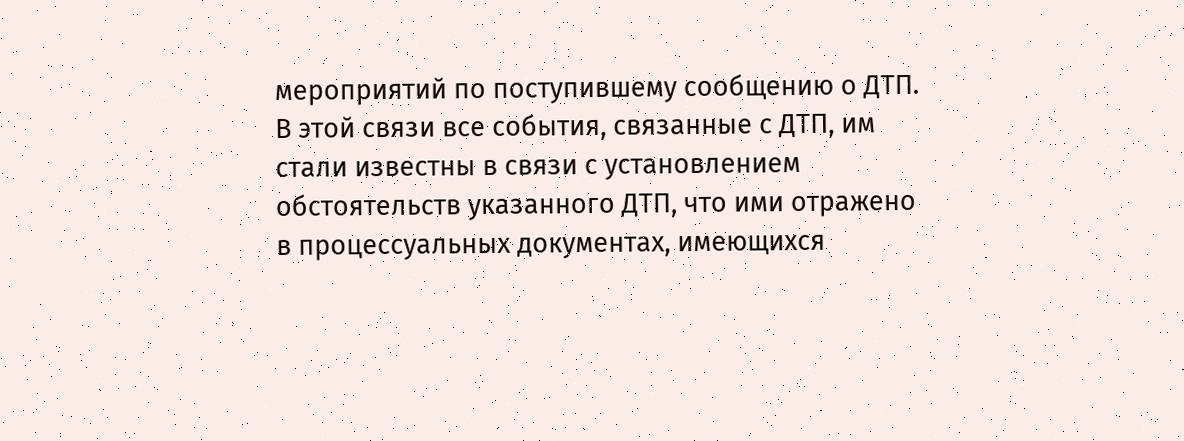мероприятий по поступившему сообщению о ДТП. В этой связи все события, связанные с ДТП, им стали известны в связи с установлением обстоятельств указанного ДТП, что ими отражено в процессуальных документах, имеющихся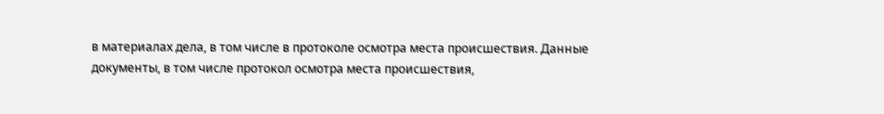в материалах дела, в том числе в протоколе осмотра места происшествия. Данные документы, в том числе протокол осмотра места происшествия,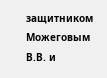защитником Можеговым В.В. и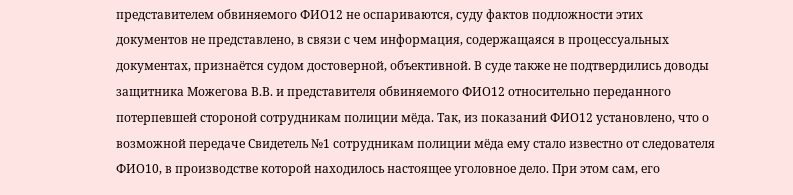представителем обвиняемого ФИО12 не оспариваются, суду фактов подложности этих документов не представлено, в связи с чем информация, содержащаяся в процессуальных документах, признаётся судом достоверной, объективной. В суде также не подтвердились доводы защитника Можегова В.В. и представителя обвиняемого ФИО12 относительно переданного потерпевшей стороной сотрудникам полиции мёда. Так, из показаний ФИО12 установлено, что о возможной передаче Свидетель №1 сотрудникам полиции мёда ему стало известно от следователя ФИО10, в производстве которой находилось настоящее уголовное дело. При этом сам, его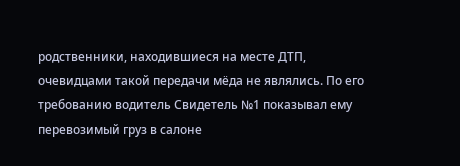родственники, находившиеся на месте ДТП, очевидцами такой передачи мёда не являлись. По его требованию водитель Свидетель №1 показывал ему перевозимый груз в салоне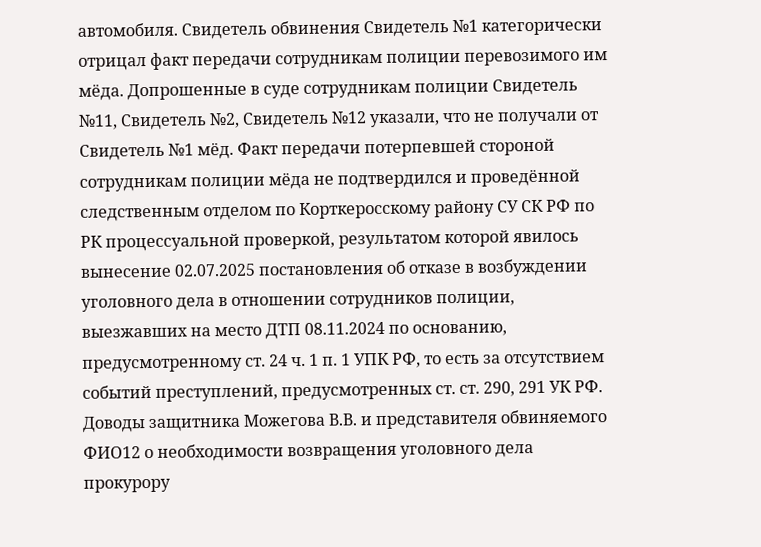автомобиля. Свидетель обвинения Свидетель №1 категорически отрицал факт передачи сотрудникам полиции перевозимого им мёда. Допрошенные в суде сотрудникам полиции Свидетель №11, Свидетель №2, Свидетель №12 указали, что не получали от Свидетель №1 мёд. Факт передачи потерпевшей стороной сотрудникам полиции мёда не подтвердился и проведённой следственным отделом по Корткеросскому району СУ СК РФ по РК процессуальной проверкой, результатом которой явилось вынесение 02.07.2025 постановления об отказе в возбуждении уголовного дела в отношении сотрудников полиции, выезжавших на место ДТП 08.11.2024 по основанию, предусмотренному ст. 24 ч. 1 п. 1 УПК РФ, то есть за отсутствием событий преступлений, предусмотренных ст. ст. 290, 291 УК РФ. Доводы защитника Можегова В.В. и представителя обвиняемого ФИО12 о необходимости возвращения уголовного дела прокурору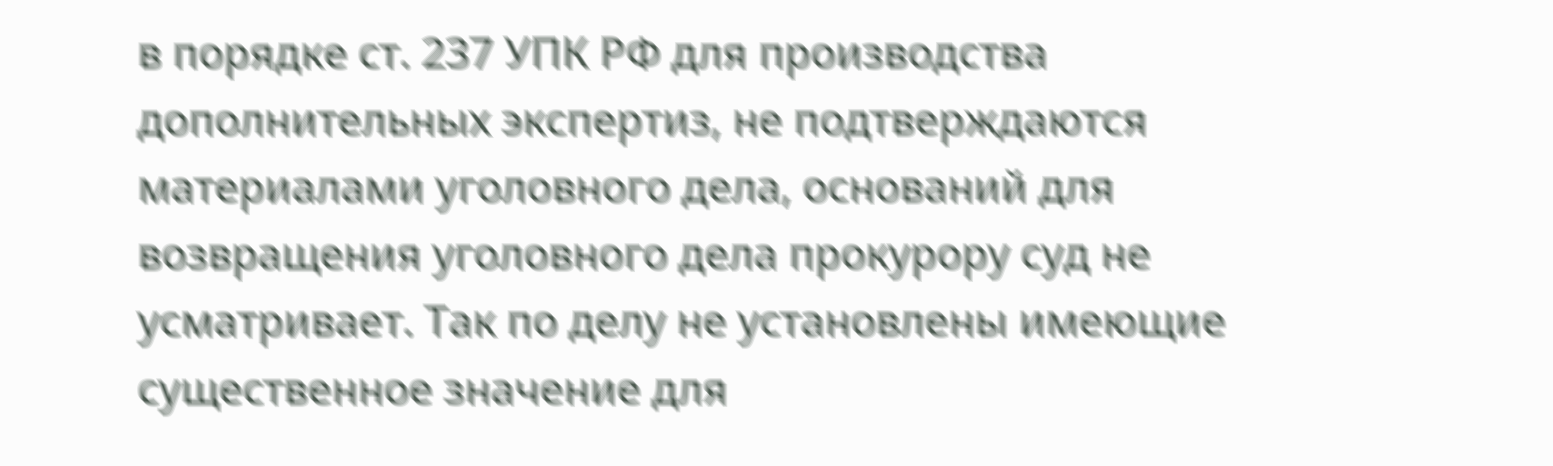в порядке ст. 237 УПК РФ для производства дополнительных экспертиз, не подтверждаются материалами уголовного дела, оснований для возвращения уголовного дела прокурору суд не усматривает. Так по делу не установлены имеющие существенное значение для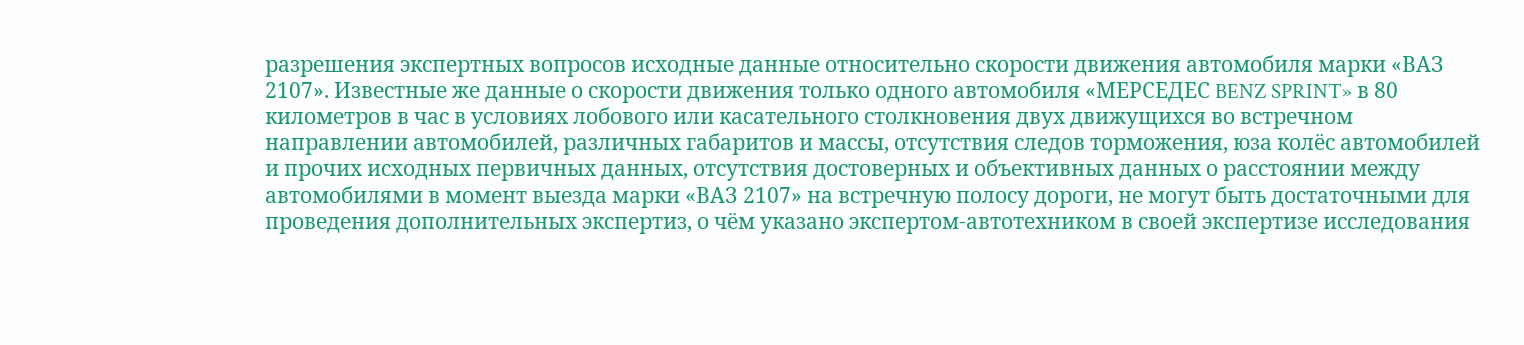разрешения экспертных вопросов исходные данные относительно скорости движения автомобиля марки «ВАЗ 2107». Известные же данные о скорости движения только одного автомобиля «МЕРСЕДЕС BENZ SPRINT» в 80 километров в час в условиях лобового или касательного столкновения двух движущихся во встречном направлении автомобилей, различных габаритов и массы, отсутствия следов торможения, юза колёс автомобилей и прочих исходных первичных данных, отсутствия достоверных и объективных данных о расстоянии между автомобилями в момент выезда марки «ВАЗ 2107» на встречную полосу дороги, не могут быть достаточными для проведения дополнительных экспертиз, о чём указано экспертом-автотехником в своей экспертизе исследования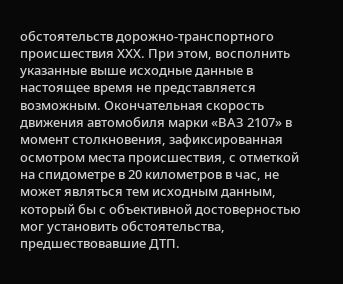обстоятельств дорожно-транспортного происшествия ХХХ. При этом, восполнить указанные выше исходные данные в настоящее время не представляется возможным. Окончательная скорость движения автомобиля марки «ВАЗ 2107» в момент столкновения, зафиксированная осмотром места происшествия, с отметкой на спидометре в 20 километров в час, не может являться тем исходным данным, который бы с объективной достоверностью мог установить обстоятельства, предшествовавшие ДТП.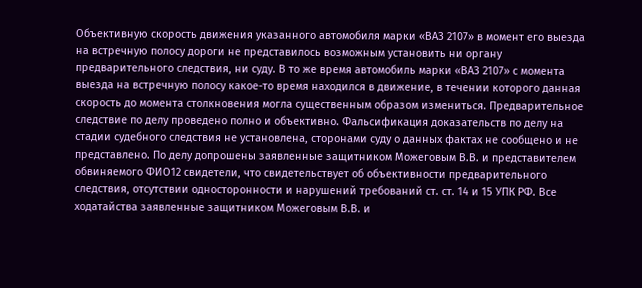Объективную скорость движения указанного автомобиля марки «ВАЗ 2107» в момент его выезда на встречную полосу дороги не представилось возможным установить ни органу предварительного следствия, ни суду. В то же время автомобиль марки «ВАЗ 2107» с момента выезда на встречную полосу какое-то время находился в движение, в течении которого данная скорость до момента столкновения могла существенным образом измениться. Предварительное следствие по делу проведено полно и объективно. Фальсификация доказательств по делу на стадии судебного следствия не установлена, сторонами суду о данных фактах не сообщено и не представлено. По делу допрошены заявленные защитником Можеговым В.В. и представителем обвиняемого ФИО12 свидетели, что свидетельствует об объективности предварительного следствия, отсутствии односторонности и нарушений требований ст. ст. 14 и 15 УПК РФ. Все ходатайства заявленные защитником Можеговым В.В. и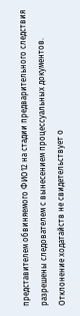представителем обвиняемого ФИО12 на стадии предварительного следствия разрешены следователем с вынесением процессуальных документов. Отклонение ходатайств не свидетельствует о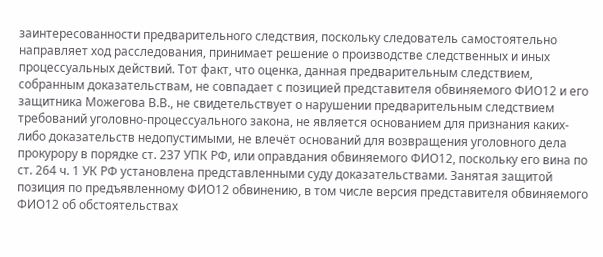заинтересованности предварительного следствия, поскольку следователь самостоятельно направляет ход расследования, принимает решение о производстве следственных и иных процессуальных действий. Тот факт, что оценка, данная предварительным следствием, собранным доказательствам, не совпадает с позицией представителя обвиняемого ФИО12 и его защитника Можегова В.В., не свидетельствует о нарушении предварительным следствием требований уголовно-процессуального закона, не является основанием для признания каких-либо доказательств недопустимыми, не влечёт оснований для возвращения уголовного дела прокурору в порядке ст. 237 УПК РФ, или оправдания обвиняемого ФИО12, поскольку его вина по ст. 264 ч. 1 УК РФ установлена представленными суду доказательствами. Занятая защитой позиция по предъявленному ФИО12 обвинению, в том числе версия представителя обвиняемого ФИО12 об обстоятельствах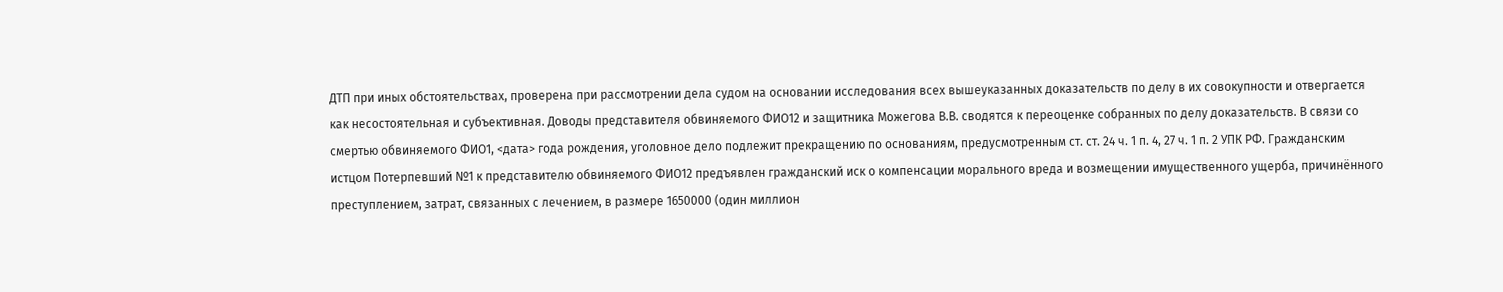ДТП при иных обстоятельствах, проверена при рассмотрении дела судом на основании исследования всех вышеуказанных доказательств по делу в их совокупности и отвергается как несостоятельная и субъективная. Доводы представителя обвиняемого ФИО12 и защитника Можегова В.В. сводятся к переоценке собранных по делу доказательств. В связи со смертью обвиняемого ФИО1, <дата> года рождения, уголовное дело подлежит прекращению по основаниям, предусмотренным ст. ст. 24 ч. 1 п. 4, 27 ч. 1 п. 2 УПК РФ. Гражданским истцом Потерпевший №1 к представителю обвиняемого ФИО12 предъявлен гражданский иск о компенсации морального вреда и возмещении имущественного ущерба, причинённого преступлением, затрат, связанных с лечением, в размере 1650000 (один миллион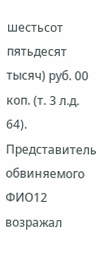шестьсот пятьдесят тысяч) руб. 00 коп. (т. 3 л.д. 64). Представитель обвиняемого ФИО12 возражал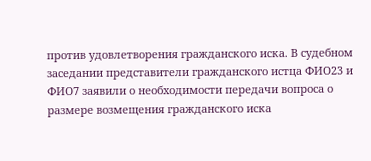против удовлетворения гражданского иска. В судебном заседании представители гражданского истца ФИО23 и ФИО7 заявили о необходимости передачи вопроса о размере возмещения гражданского иска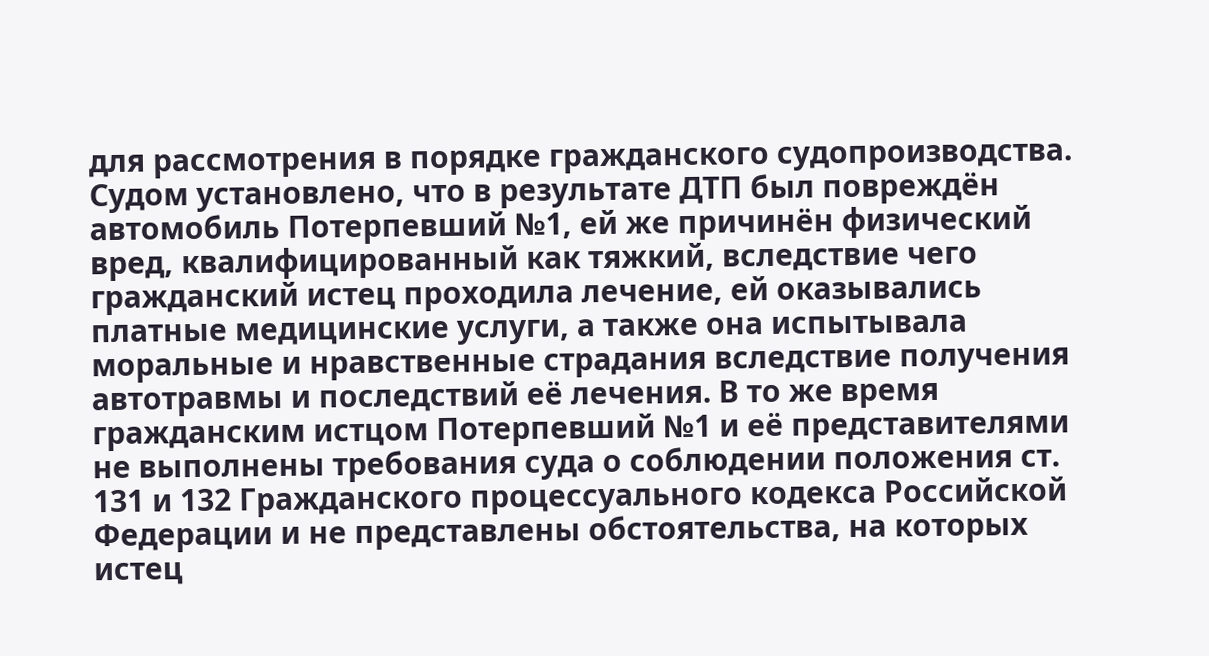для рассмотрения в порядке гражданского судопроизводства. Судом установлено, что в результате ДТП был повреждён автомобиль Потерпевший №1, ей же причинён физический вред, квалифицированный как тяжкий, вследствие чего гражданский истец проходила лечение, ей оказывались платные медицинские услуги, а также она испытывала моральные и нравственные страдания вследствие получения автотравмы и последствий её лечения. В то же время гражданским истцом Потерпевший №1 и её представителями не выполнены требования суда о соблюдении положения ст. 131 и 132 Гражданского процессуального кодекса Российской Федерации и не представлены обстоятельства, на которых истец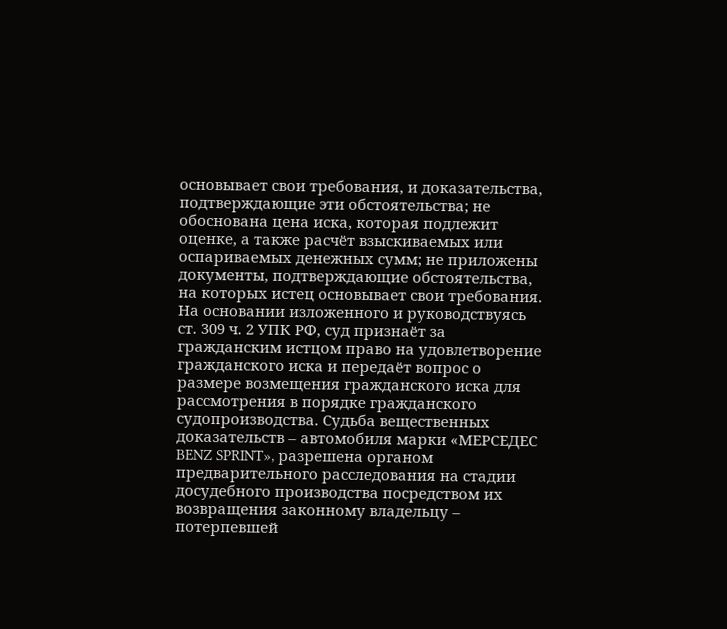основывает свои требования, и доказательства, подтверждающие эти обстоятельства; не обоснована цена иска, которая подлежит оценке, а также расчёт взыскиваемых или оспариваемых денежных сумм; не приложены документы, подтверждающие обстоятельства, на которых истец основывает свои требования. На основании изложенного и руководствуясь ст. 309 ч. 2 УПК РФ, суд признаёт за гражданским истцом право на удовлетворение гражданского иска и передаёт вопрос о размере возмещения гражданского иска для рассмотрения в порядке гражданского судопроизводства. Судьба вещественных доказательств – автомобиля марки «МЕРСЕДЕС BENZ SPRINT», разрешена органом предварительного расследования на стадии досудебного производства посредством их возвращения законному владельцу – потерпевшей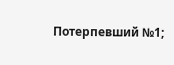Потерпевший №1;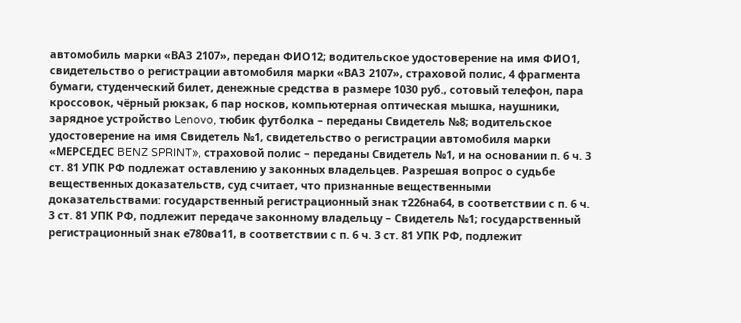автомобиль марки «ВАЗ 2107», передан ФИО12; водительское удостоверение на имя ФИО1, свидетельство о регистрации автомобиля марки «ВАЗ 2107», страховой полис, 4 фрагмента бумаги, студенческий билет, денежные средства в размере 1030 руб., сотовый телефон, пара кроссовок, чёрный рюкзак, 6 пар носков, компьютерная оптическая мышка, наушники, зарядное устройство Lenovo, тюбик футболка – переданы Свидетель №8; водительское удостоверение на имя Свидетель №1, свидетельство о регистрации автомобиля марки «МЕРСЕДЕС BENZ SPRINT», страховой полис – переданы Свидетель №1, и на основании п. 6 ч. 3 ст. 81 УПК РФ подлежат оставлению у законных владельцев. Разрешая вопрос о судьбе вещественных доказательств, суд считает, что признанные вещественными доказательствами: государственный регистрационный знак т226на64, в соответствии с п. 6 ч. 3 ст. 81 УПК РФ, подлежит передаче законному владельцу – Свидетель №1; государственный регистрационный знак е780ва11, в соответствии с п. 6 ч. 3 ст. 81 УПК РФ, подлежит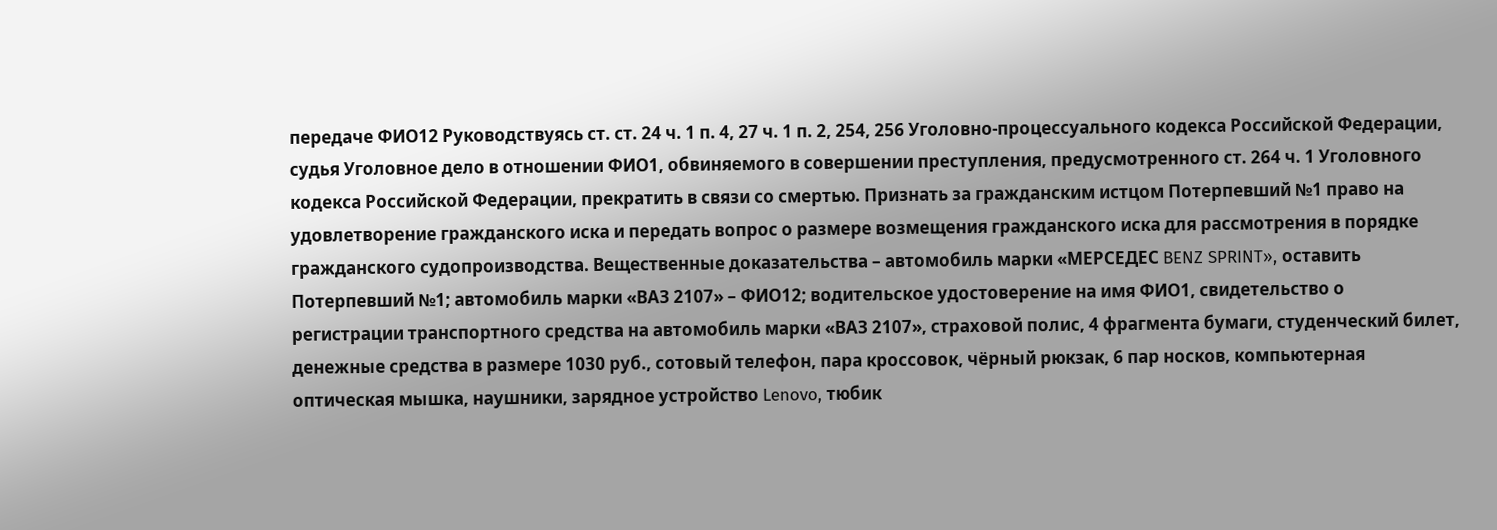передаче ФИО12 Руководствуясь ст. ст. 24 ч. 1 п. 4, 27 ч. 1 п. 2, 254, 256 Уголовно-процессуального кодекса Российской Федерации, судья Уголовное дело в отношении ФИО1, обвиняемого в совершении преступления, предусмотренного ст. 264 ч. 1 Уголовного кодекса Российской Федерации, прекратить в связи со смертью. Признать за гражданским истцом Потерпевший №1 право на удовлетворение гражданского иска и передать вопрос о размере возмещения гражданского иска для рассмотрения в порядке гражданского судопроизводства. Вещественные доказательства – автомобиль марки «МЕРСЕДЕС BENZ SPRINT», оставить Потерпевший №1; автомобиль марки «ВАЗ 2107» – ФИО12; водительское удостоверение на имя ФИО1, свидетельство о регистрации транспортного средства на автомобиль марки «ВАЗ 2107», страховой полис, 4 фрагмента бумаги, студенческий билет, денежные средства в размере 1030 руб., сотовый телефон, пара кроссовок, чёрный рюкзак, 6 пар носков, компьютерная оптическая мышка, наушники, зарядное устройство Lenovo, тюбик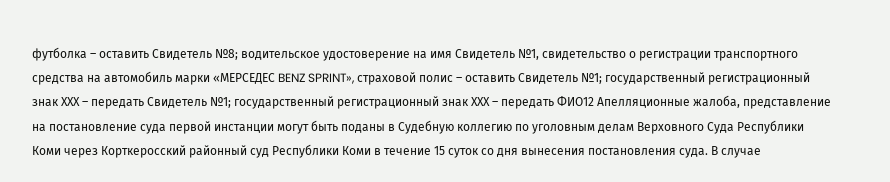футболка – оставить Свидетель №8; водительское удостоверение на имя Свидетель №1, свидетельство о регистрации транспортного средства на автомобиль марки «МЕРСЕДЕС BENZ SPRINT», страховой полис – оставить Свидетель №1; государственный регистрационный знак ХХХ – передать Свидетель №1; государственный регистрационный знак ХХХ – передать ФИО12 Апелляционные жалоба, представление на постановление суда первой инстанции могут быть поданы в Судебную коллегию по уголовным делам Верховного Суда Республики Коми через Корткеросский районный суд Республики Коми в течение 15 суток со дня вынесения постановления суда. В случае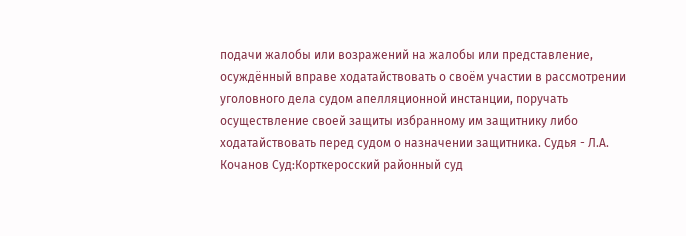подачи жалобы или возражений на жалобы или представление, осуждённый вправе ходатайствовать о своём участии в рассмотрении уголовного дела судом апелляционной инстанции, поручать осуществление своей защиты избранному им защитнику либо ходатайствовать перед судом о назначении защитника. Судья - Л.А. Кочанов Суд:Корткеросский районный суд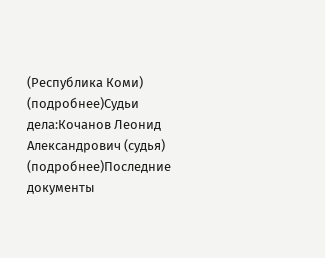(Республика Коми) (подробнее)Судьи дела:Кочанов Леонид Александрович (судья) (подробнее)Последние документы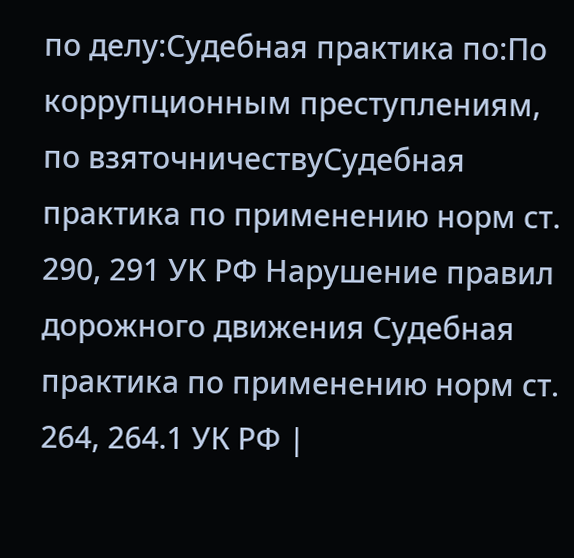по делу:Судебная практика по:По коррупционным преступлениям, по взяточничествуСудебная практика по применению норм ст. 290, 291 УК РФ Нарушение правил дорожного движения Судебная практика по применению норм ст. 264, 264.1 УК РФ |